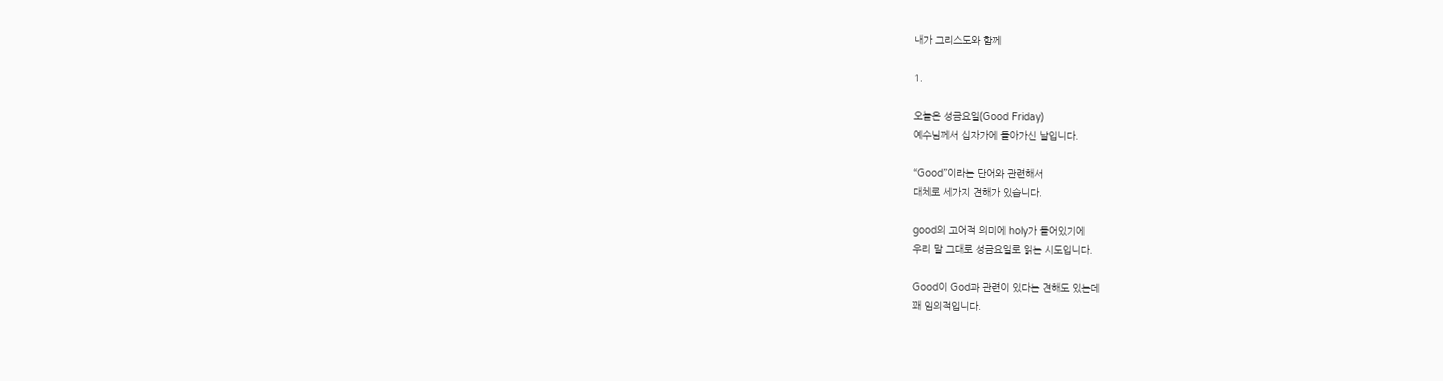내가 그리스도와 함께

1.

오늘은 성금요일(Good Friday)
예수님께서 십자가에 돌아가신 날입니다.

“Good”이라는 단어와 관련해서
대체로 세가지 견해가 있습니다.

good의 고어적 의미에 holy가 들어있기에
우리 말 그대로 성금요일로 읽는 시도입니다.

Good이 God과 관련이 있다는 견해도 있는데
꽤 임의적입니다.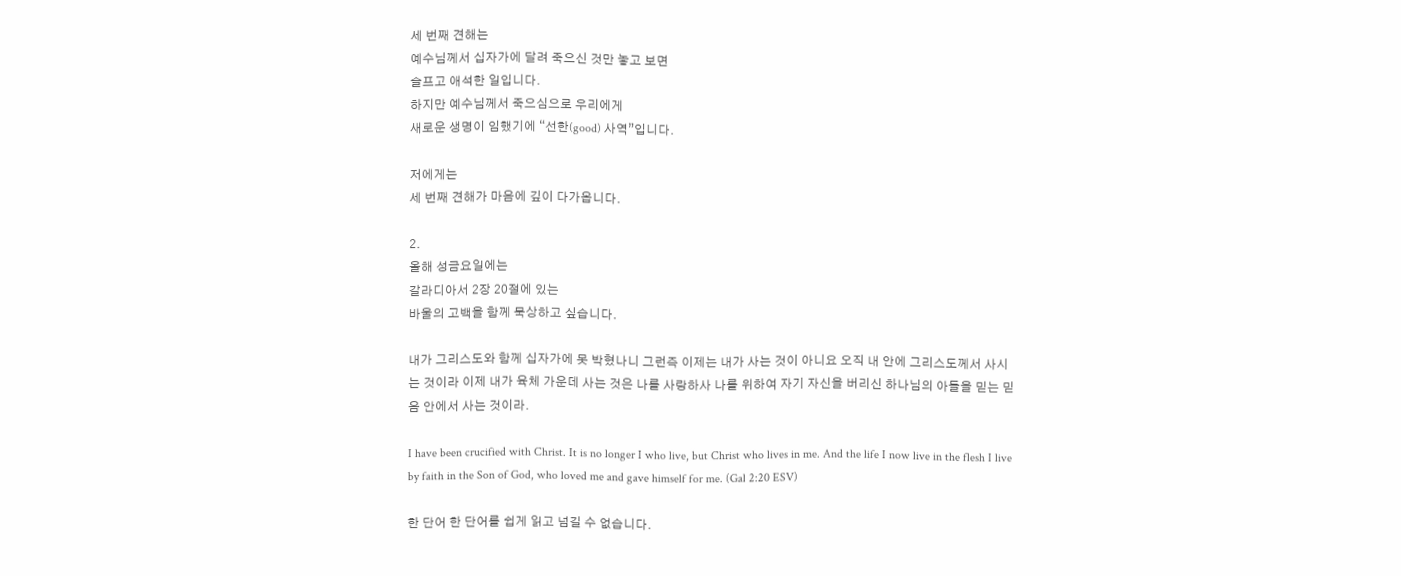세 번째 견해는
예수님께서 십자가에 달려 죽으신 것만 놓고 보면
슬프고 애석한 일입니다.
하지만 예수님께서 죽으심으로 우리에게
새로운 생명이 임했기에 “선한(good) 사역”입니다.

저에게는
세 번째 견해가 마음에 깊이 다가옵니다.

2.
올해 성금요일에는
갈라디아서 2장 20절에 있는
바울의 고백을 함께 묵상하고 싶습니다.

내가 그리스도와 함께 십자가에 못 박혔나니 그런즉 이제는 내가 사는 것이 아니요 오직 내 안에 그리스도께서 사시는 것이라 이제 내가 육체 가운데 사는 것은 나를 사랑하사 나를 위하여 자기 자신을 버리신 하나님의 아들을 믿는 믿음 안에서 사는 것이라.

I have been crucified with Christ. It is no longer I who live, but Christ who lives in me. And the life I now live in the flesh I live by faith in the Son of God, who loved me and gave himself for me. (Gal 2:20 ESV)

한 단어 한 단어를 쉽게 읽고 넘길 수 없습니다.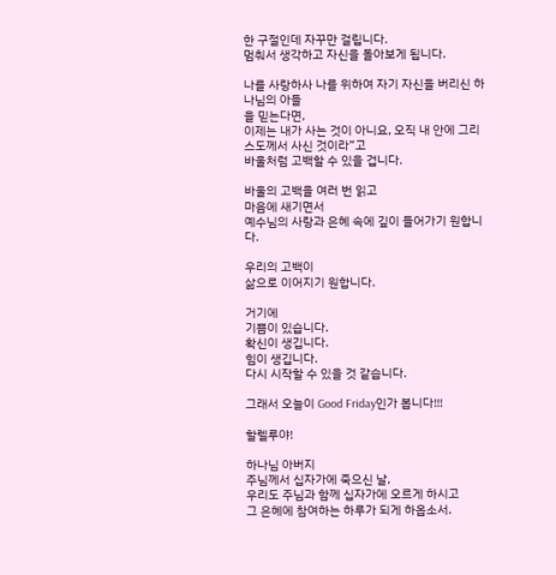한 구절인데 자꾸만 걸립니다.
멈춰서 생각하고 자신을 돌아보게 됩니다.

나를 사랑하사 나를 위하여 자기 자신을 버리신 하나님의 아들
을 믿는다면,
이제는 내가 사는 것이 아니요, 오직 내 안에 그리스도께서 사신 것이라”고
바울처럼 고백할 수 있을 겁니다.

바울의 고백을 여러 번 읽고
마음에 새기면서
예수님의 사랑과 은혜 속에 깊이 들어가기 원합니다.

우리의 고백이
삶으로 이어지기 원합니다.

거기에
기쁨이 있습니다.
확신이 생깁니다.
힘이 생깁니다.
다시 시작할 수 있을 것 같습니다.

그래서 오늘이 Good Friday인가 봅니다!!!

할렐루야!

하나님 아버지
주님께서 십자가에 죽으신 날,
우리도 주님과 함께 십자가에 오르게 하시고
그 은혜에 참여하는 하루가 되게 하옵소서.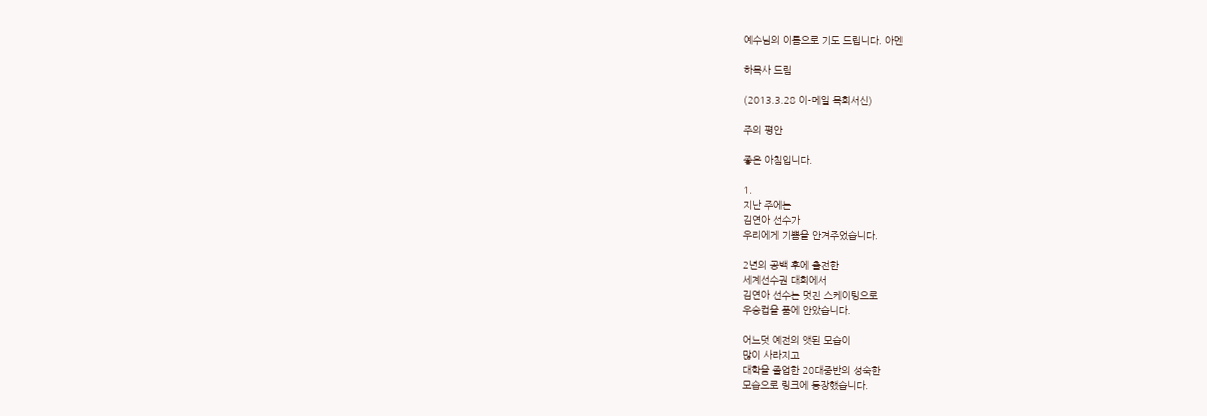예수님의 이름으로 기도 드립니다. 아멘

하목사 드림

(2013.3.28 이-메일 목회서신)

주의 평안

좋은 아침입니다.

1.
지난 주에는
김연아 선수가
우리에게 기쁨을 안겨주었습니다.

2년의 공백 후에 출전한
세계선수권 대회에서
김연아 선수는 멋진 스케이팅으로
우승컵을 품에 안았습니다.

어느덧 예전의 앳된 모습이
많이 사라지고
대학을 졸업한 20대중반의 성숙한
모습으로 링크에 등장했습니다.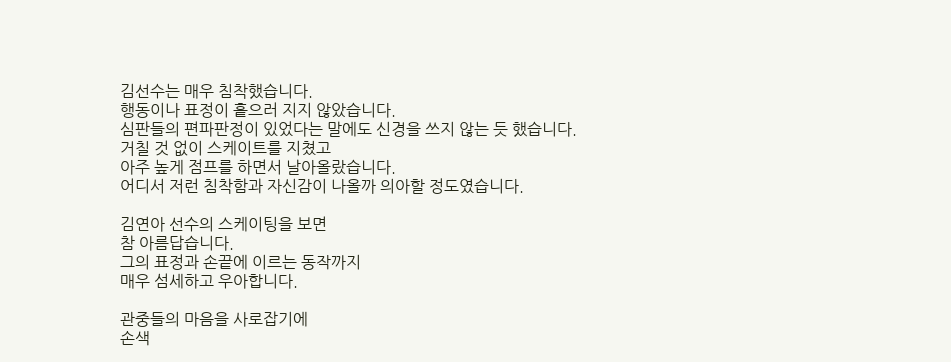김선수는 매우 침착했습니다.
행동이나 표정이 흩으러 지지 않았습니다.
심판들의 편파판정이 있었다는 말에도 신경을 쓰지 않는 듯 했습니다.
거칠 것 없이 스케이트를 지쳤고
아주 높게 점프를 하면서 날아올랐습니다.
어디서 저런 침착함과 자신감이 나올까 의아할 정도였습니다.

김연아 선수의 스케이팅을 보면
참 아름답습니다.
그의 표정과 손끝에 이르는 동작까지
매우 섬세하고 우아합니다.

관중들의 마음을 사로잡기에
손색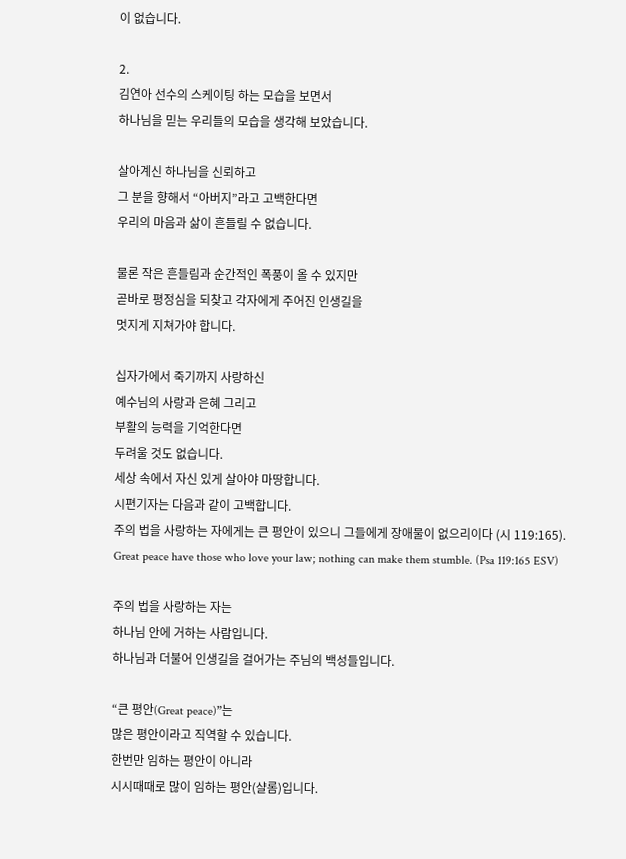이 없습니다.

2.
김연아 선수의 스케이팅 하는 모습을 보면서
하나님을 믿는 우리들의 모습을 생각해 보았습니다.

살아계신 하나님을 신뢰하고
그 분을 향해서 “아버지”라고 고백한다면
우리의 마음과 삶이 흔들릴 수 없습니다.

물론 작은 흔들림과 순간적인 폭풍이 올 수 있지만
곧바로 평정심을 되찾고 각자에게 주어진 인생길을
멋지게 지쳐가야 합니다.

십자가에서 죽기까지 사랑하신
예수님의 사랑과 은혜 그리고
부활의 능력을 기억한다면
두려울 것도 없습니다.
세상 속에서 자신 있게 살아야 마땅합니다.
시편기자는 다음과 같이 고백합니다.
주의 법을 사랑하는 자에게는 큰 평안이 있으니 그들에게 장애물이 없으리이다 (시 119:165).
Great peace have those who love your law; nothing can make them stumble. (Psa 119:165 ESV)

주의 법을 사랑하는 자는
하나님 안에 거하는 사람입니다.
하나님과 더불어 인생길을 걸어가는 주님의 백성들입니다.

“큰 평안(Great peace)”는
많은 평안이라고 직역할 수 있습니다.
한번만 임하는 평안이 아니라
시시때때로 많이 임하는 평안(샬롬)입니다.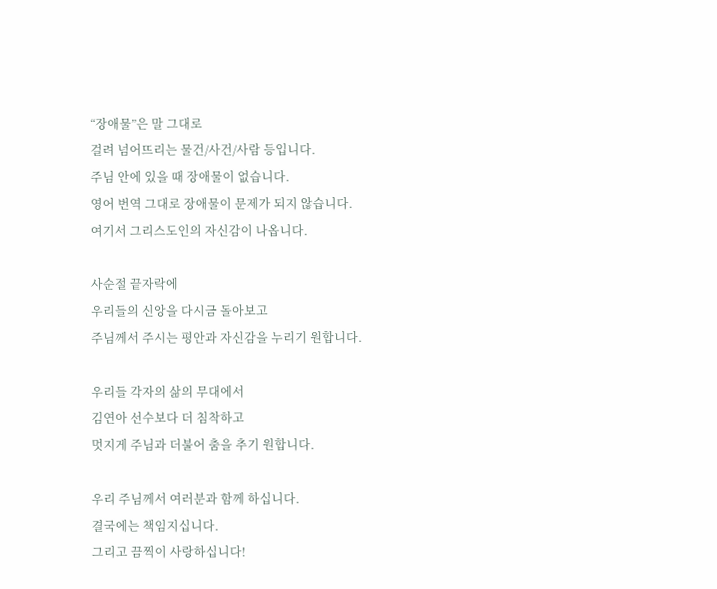“장애물”은 말 그대로
걸려 넘어뜨리는 물건/사건/사람 등입니다.
주님 안에 있을 때 장애물이 없습니다.
영어 번역 그대로 장애물이 문제가 되지 않습니다.
여기서 그리스도인의 자신감이 나옵니다.

사순절 끝자락에
우리들의 신앙을 다시금 돌아보고
주님께서 주시는 평안과 자신감을 누리기 원합니다.

우리들 각자의 삶의 무대에서
김연아 선수보다 더 침착하고
멋지게 주님과 더불어 춤을 추기 원합니다.

우리 주님께서 여러분과 함께 하십니다.
결국에는 책임지십니다.
그리고 끔찍이 사랑하십니다!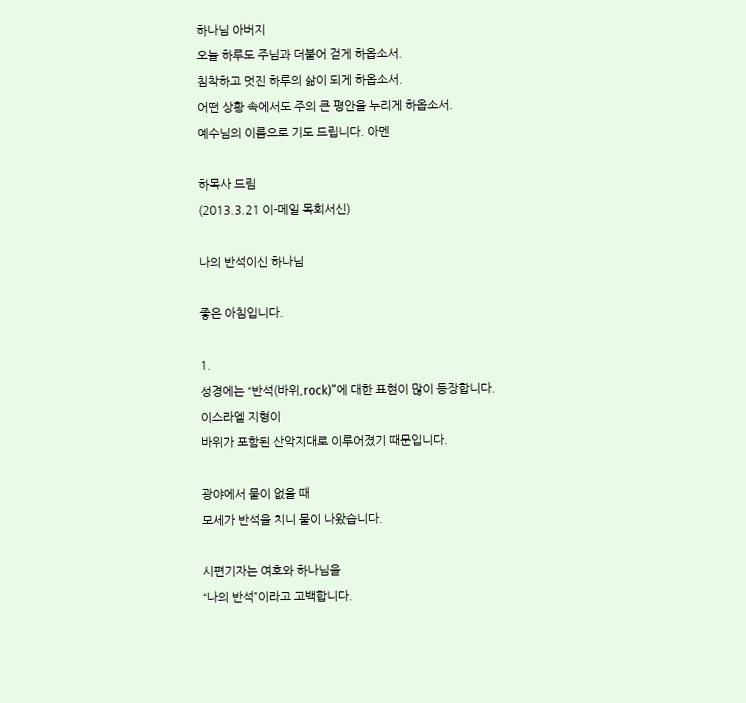하나님 아버지
오늘 하루도 주님과 더불어 걷게 하옵소서.
침착하고 멋진 하루의 삶이 되게 하옵소서.
어떤 상황 속에서도 주의 큰 평안을 누리게 하옵소서.
예수님의 이름으로 기도 드립니다. 아멘

하목사 드림
(2013.3.21 이-메일 목회서신)

나의 반석이신 하나님

좋은 아침입니다.

1.
성경에는 “반석(바위,rock)”에 대한 표현이 많이 등장합니다.
이스라엘 지형이
바위가 포함된 산악지대로 이루어졌기 때문입니다.

광야에서 물이 없을 때
모세가 반석을 치니 물이 나왔습니다.

시편기자는 여호와 하나님을
“나의 반석”이라고 고백합니다.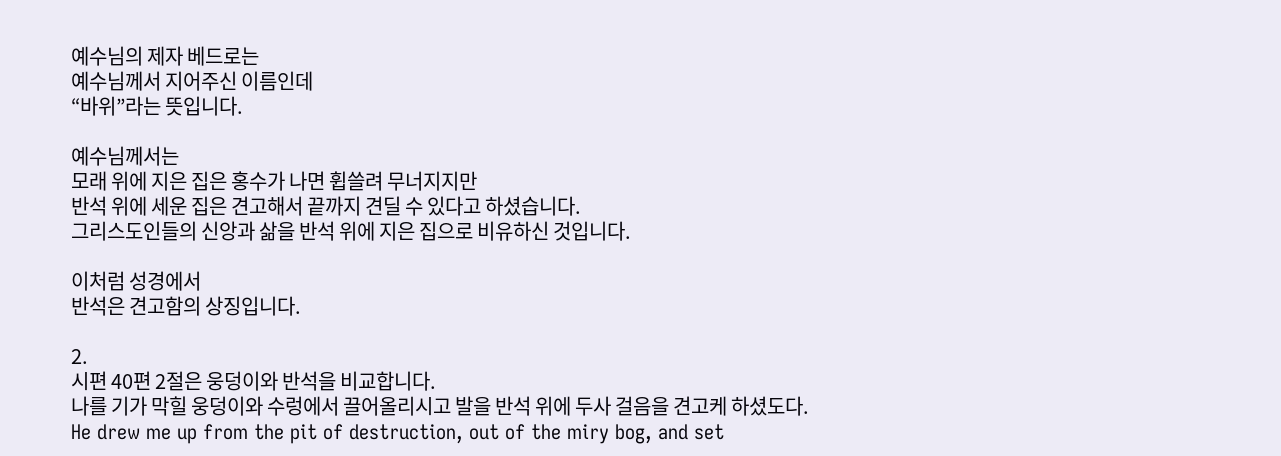예수님의 제자 베드로는
예수님께서 지어주신 이름인데
“바위”라는 뜻입니다.

예수님께서는
모래 위에 지은 집은 홍수가 나면 휩쓸려 무너지지만
반석 위에 세운 집은 견고해서 끝까지 견딜 수 있다고 하셨습니다.
그리스도인들의 신앙과 삶을 반석 위에 지은 집으로 비유하신 것입니다.

이처럼 성경에서
반석은 견고함의 상징입니다.

2.
시편 40편 2절은 웅덩이와 반석을 비교합니다.
나를 기가 막힐 웅덩이와 수렁에서 끌어올리시고 발을 반석 위에 두사 걸음을 견고케 하셨도다.
He drew me up from the pit of destruction, out of the miry bog, and set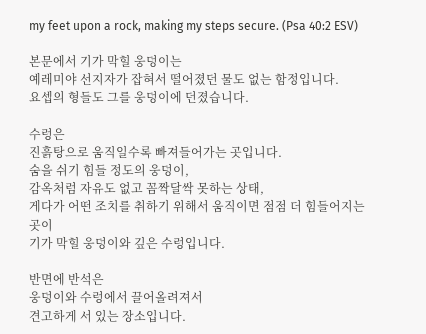my feet upon a rock, making my steps secure. (Psa 40:2 ESV)

본문에서 기가 막힐 웅덩이는
예레미야 선지자가 잡혀서 떨어졌던 물도 없는 함정입니다.
요셉의 형들도 그를 웅덩이에 던졌습니다.

수렁은
진흙탕으로 움직일수록 빠져들어가는 곳입니다.
숨을 쉬기 힘들 정도의 웅덩이,
감옥처럼 자유도 없고 꼼짝달싹 못하는 상태,
게다가 어떤 조치를 취하기 위해서 움직이면 점점 더 힘들어지는 곳이
기가 막힐 웅덩이와 깊은 수렁입니다.

반면에 반석은
웅덩이와 수렁에서 끌어올려져서
견고하게 서 있는 장소입니다.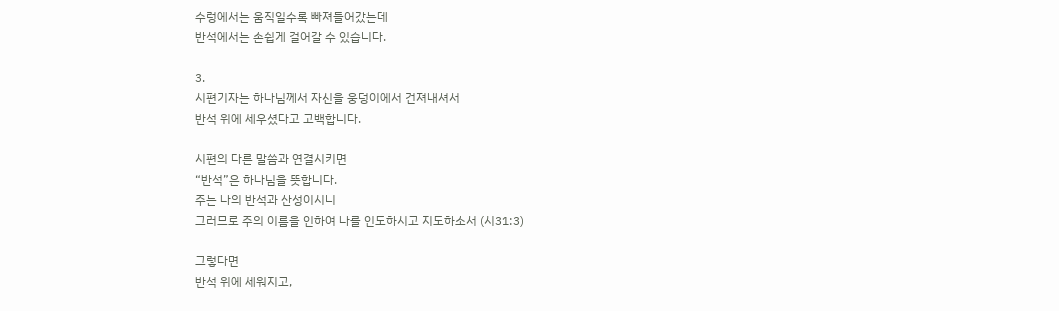수렁에서는 움직일수록 빠져들어갔는데
반석에서는 손쉽게 걸어갈 수 있습니다.

3.
시편기자는 하나님께서 자신을 웅덩이에서 건져내셔서
반석 위에 세우셨다고 고백합니다.

시편의 다른 말씀과 연결시키면
“반석”은 하나님을 뜻합니다.
주는 나의 반석과 산성이시니
그러므로 주의 이름을 인하여 나를 인도하시고 지도하소서 (시31:3)

그렇다면
반석 위에 세워지고,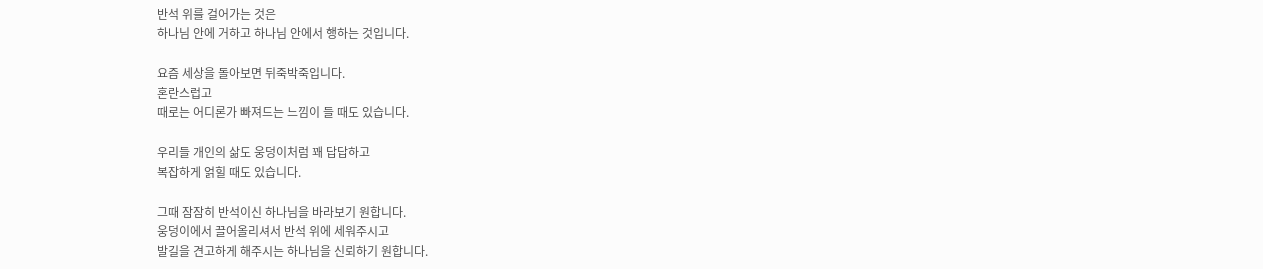반석 위를 걸어가는 것은
하나님 안에 거하고 하나님 안에서 행하는 것입니다.

요즘 세상을 돌아보면 뒤죽박죽입니다.
혼란스럽고
때로는 어디론가 빠져드는 느낌이 들 때도 있습니다.

우리들 개인의 삶도 웅덩이처럼 꽤 답답하고
복잡하게 얽힐 때도 있습니다.

그때 잠잠히 반석이신 하나님을 바라보기 원합니다.
웅덩이에서 끌어올리셔서 반석 위에 세워주시고
발길을 견고하게 해주시는 하나님을 신뢰하기 원합니다.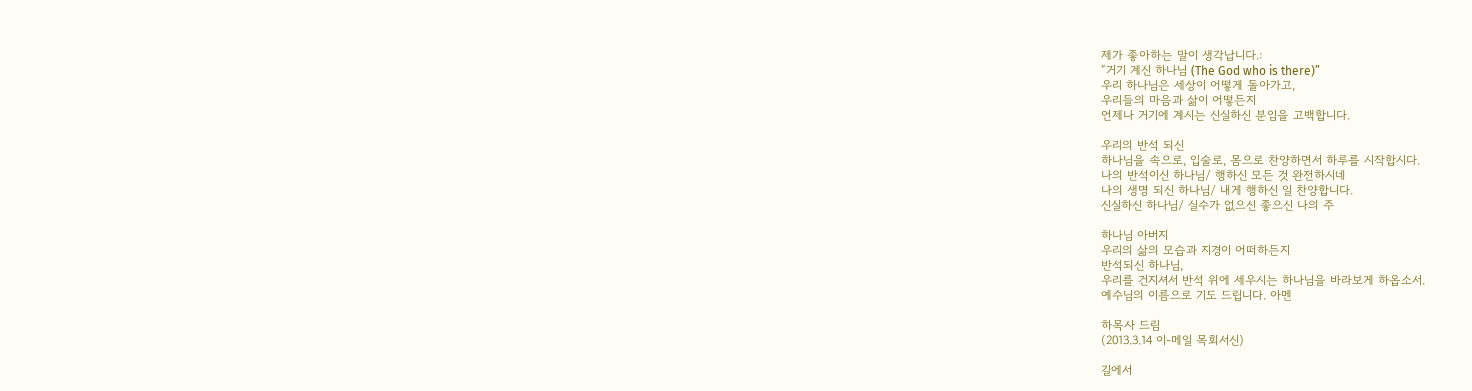제가 좋아하는 말이 생각납니다.:
“거기 계신 하나님 (The God who is there)”
우리 하나님은 세상이 어떻게 돌아가고,
우리들의 마음과 삶이 어떻든지
언제나 거기에 계시는 신실하신 분임을 고백합니다.

우리의 반석 되신
하나님을 속으로, 입술로, 몸으로 찬양하면서 하루를 시작합시다.
나의 반석이신 하나님/ 행하신 모든 것 완전하시네
나의 생명 되신 하나님/ 내게 행하신 일 찬양합니다.
신실하신 하나님/ 실수가 없으신 좋으신 나의 주

하나님 아버지
우리의 삶의 모습과 지경이 어떠하든지
반석되신 하나님,
우리를 건지셔서 반석 위에 세우시는 하나님을 바라보게 하옵소서.
예수님의 이름으로 기도 드립니다. 아멘

하목사 드림
(2013.3.14 이-메일 목회서신)

길에서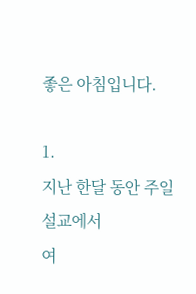좋은 아침입니다.

1.
지난 한달 동안 주일설교에서
여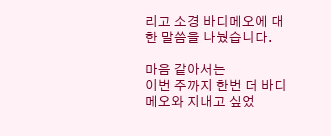리고 소경 바디메오에 대한 말씀을 나눴습니다.

마음 같아서는
이번 주까지 한번 더 바디메오와 지내고 싶었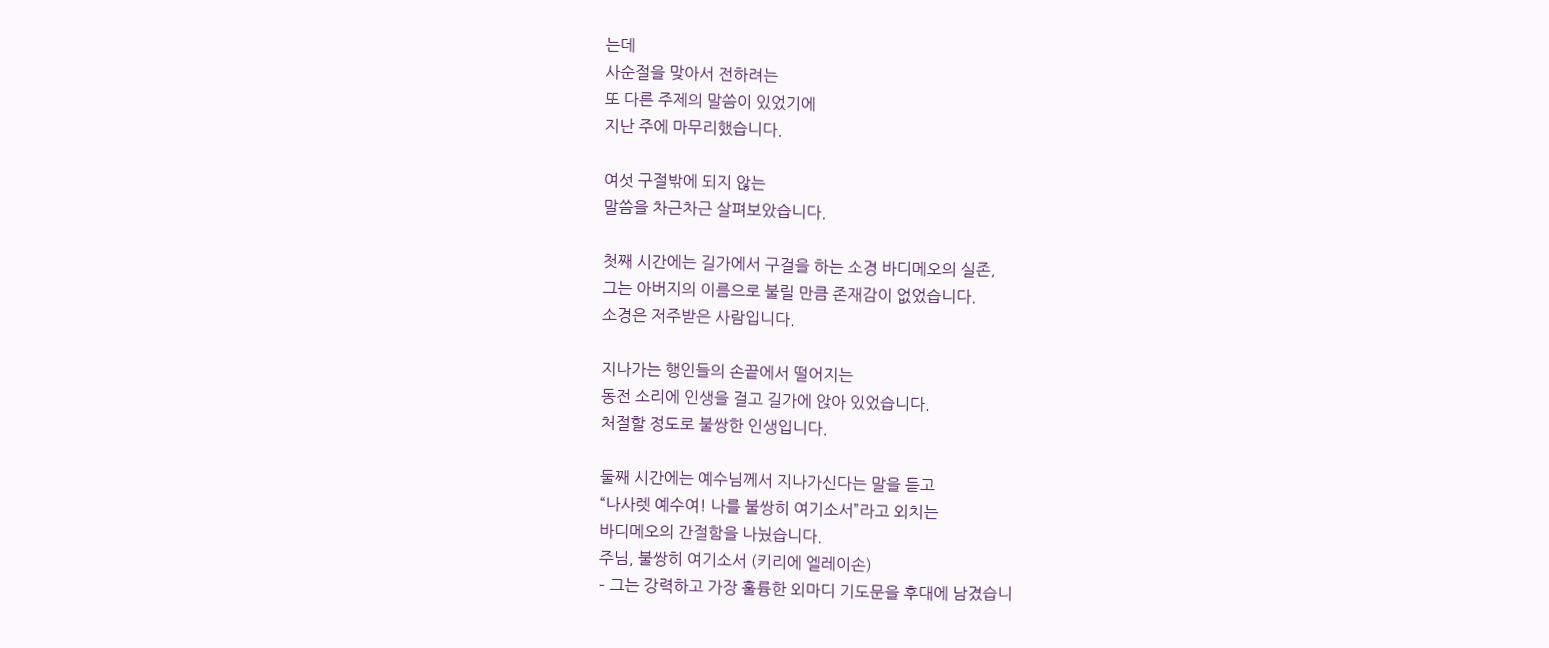는데
사순절을 맞아서 전하려는
또 다른 주제의 말씀이 있었기에
지난 주에 마무리했습니다.

여섯 구절밖에 되지 않는
말씀을 차근차근 살펴보았습니다.

첫째 시간에는 길가에서 구걸을 하는 소경 바디메오의 실존,
그는 아버지의 이름으로 불릴 만큼 존재감이 없었습니다.
소경은 저주받은 사람입니다.

지나가는 행인들의 손끝에서 떨어지는
동전 소리에 인생을 걸고 길가에 앉아 있었습니다.
처절할 정도로 불쌍한 인생입니다.

둘째 시간에는 예수님께서 지나가신다는 말을 듣고
“나사렛 예수여! 나를 불쌍히 여기소서”라고 외치는
바디메오의 간절함을 나눴습니다.
주님, 불쌍히 여기소서 (키리에 엘레이손)
– 그는 강력하고 가장 훌륭한 외마디 기도문을 후대에 남겼습니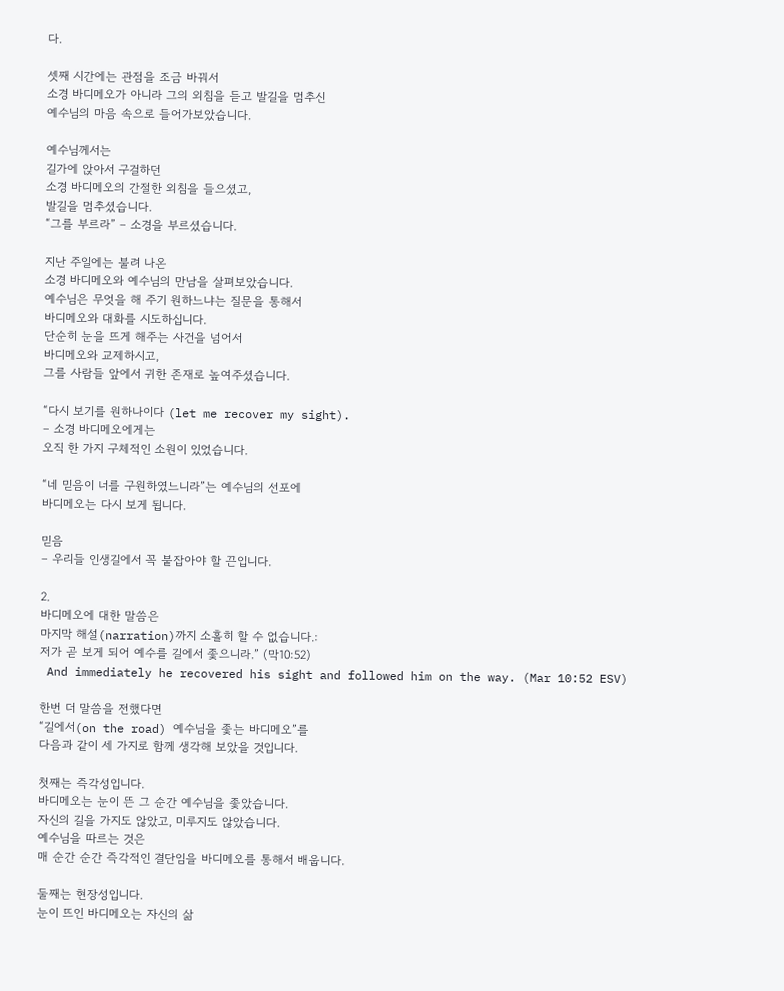다.

셋째 시간에는 관점을 조금 바꿔서
소경 바디메오가 아니라 그의 외침을 듣고 발길을 멈추신
예수님의 마음 속으로 들어가보았습니다.

예수님께서는
길가에 앉아서 구걸하던
소경 바디메오의 간절한 외침을 들으셨고,
발길을 멈추셨습니다.
“그를 부르라” – 소경을 부르셨습니다.

지난 주일에는 불려 나온
소경 바디메오와 예수님의 만남을 살펴보았습니다.
예수님은 무엇을 해 주기 원하느냐는 질문을 통해서
바디메오와 대화를 시도하십니다.
단순히 눈을 뜨게 해주는 사건을 넘어서
바디메오와 교제하시고,
그를 사람들 앞에서 귀한 존재로 높여주셨습니다.

“다시 보기를 원하나이다 (let me recover my sight).
– 소경 바디메오에게는
오직 한 가지 구체적인 소원이 있었습니다.

“네 믿음이 너를 구원하였느니라”는 예수님의 선포에
바디메오는 다시 보게 됩니다.

믿음
– 우리들 인생길에서 꼭 붙잡아야 할 끈입니다.

2.
바디메오에 대한 말씀은
마지막 해설(narration)까지 소홀히 할 수 없습니다.:
저가 곧 보게 되어 예수를 길에서 좇으니라.” (막10:52)
 And immediately he recovered his sight and followed him on the way. (Mar 10:52 ESV)

한번 더 말씀을 전했다면
“길에서(on the road) 예수님을 좇는 바디메오”를
다음과 같이 세 가지로 함께 생각해 보았을 것입니다.

첫째는 즉각성입니다.
바디메오는 눈이 뜬 그 순간 예수님을 좇았습니다.
자신의 길을 가지도 않았고, 미루지도 않았습니다.
예수님을 따르는 것은
매 순간 순간 즉각적인 결단임을 바디메오를 통해서 배웁니다.

둘째는 현장성입니다.
눈이 뜨인 바디메오는 자신의 삶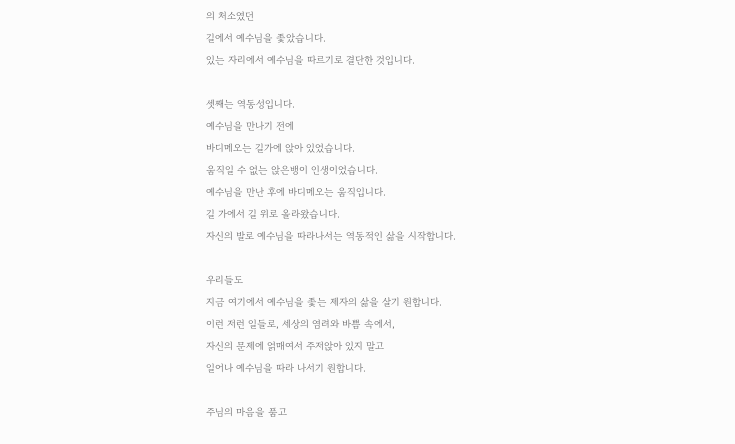의 처소였던
길에서 예수님을 좇았습니다.
있는 자리에서 예수님을 따르기로 결단한 것입니다.

셋째는 역동성입니다.
예수님을 만나기 전에
바디메오는 길가에 앉아 있었습니다.
움직일 수 없는 앉은뱅이 인생이었습니다.
예수님을 만난 후에 바디메오는 움직입니다.
길 가에서 길 위로 올라왔습니다.
자신의 발로 예수님을 따라나서는 역동적인 삶을 시작합니다.

우리들도
지금 여기에서 예수님을 좇는 제자의 삶을 살기 원합니다.
이런 저런 일들로, 세상의 염려와 바쁨 속에서,
자신의 문제에 얽매여서 주저앉아 있지 말고
일어나 예수님을 따라 나서기 원합니다.

주님의 마음을 품고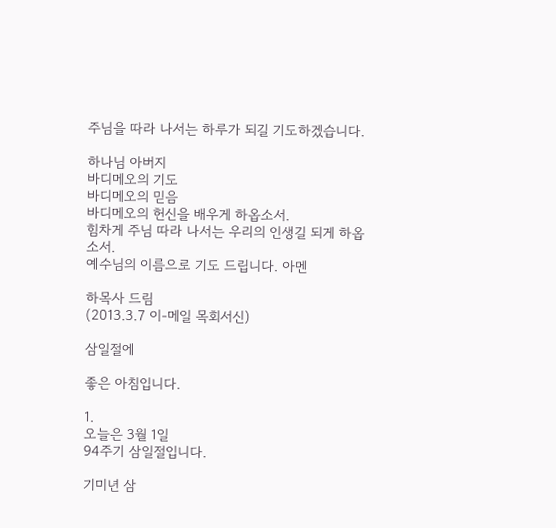주님을 따라 나서는 하루가 되길 기도하겠습니다.

하나님 아버지
바디메오의 기도
바디메오의 믿음
바디메오의 헌신을 배우게 하옵소서.
힘차게 주님 따라 나서는 우리의 인생길 되게 하옵소서.
예수님의 이름으로 기도 드립니다. 아멘

하목사 드림
(2013.3.7 이-메일 목회서신)

삼일절에

좋은 아침입니다.

1.
오늘은 3월 1일
94주기 삼일절입니다.

기미년 삼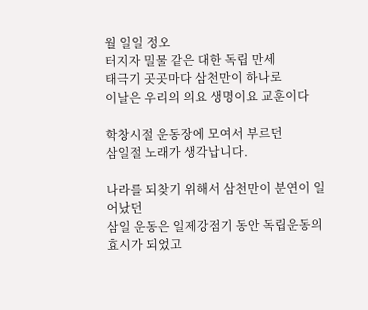월 일일 정오
터지자 밀물 같은 대한 독립 만세
태극기 곳곳마다 삼천만이 하나로
이날은 우리의 의요 생명이요 교훈이다

학창시절 운동장에 모여서 부르던
삼일절 노래가 생각납니다.

나라를 되찾기 위해서 삼천만이 분연이 일어났던
삼일 운동은 일제강점기 동안 독립운동의 효시가 되었고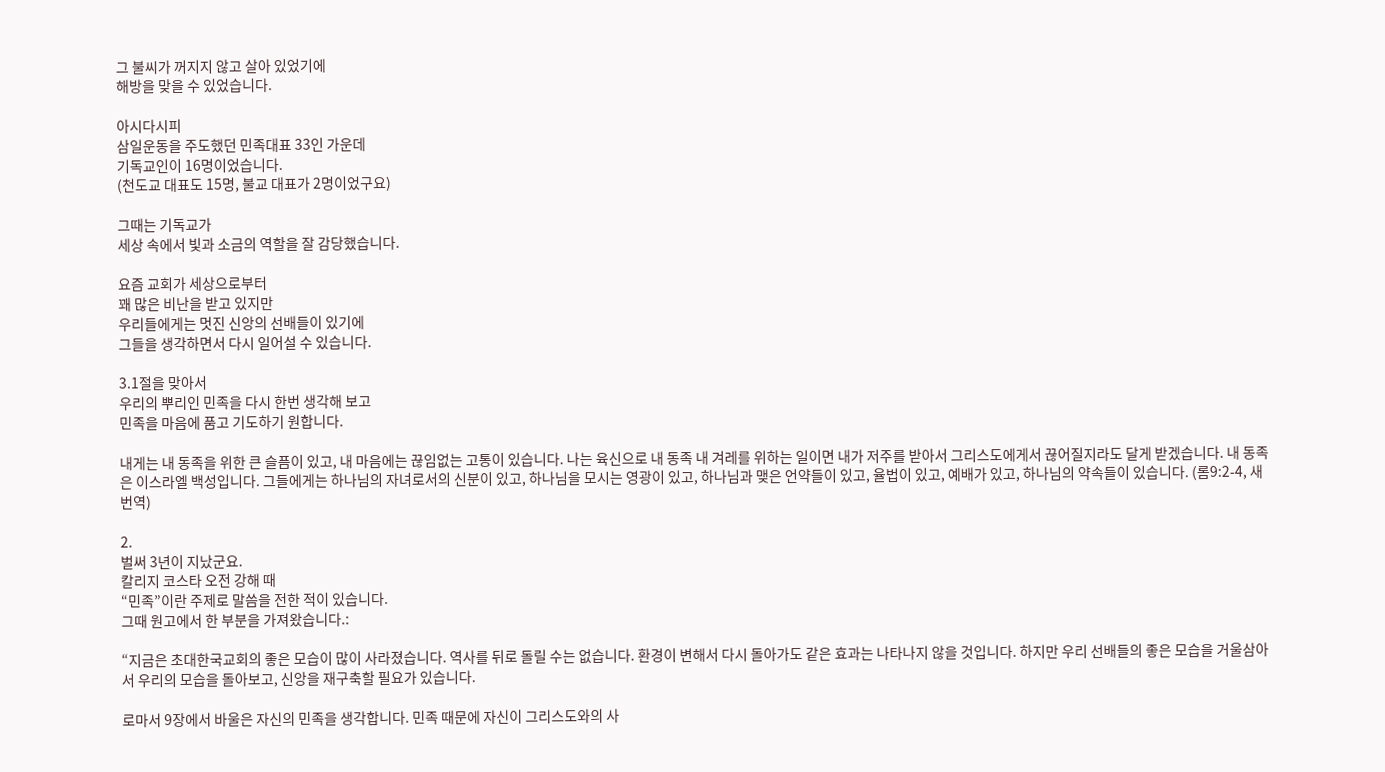그 불씨가 꺼지지 않고 살아 있었기에
해방을 맞을 수 있었습니다.

아시다시피
삼일운동을 주도했던 민족대표 33인 가운데
기독교인이 16명이었습니다.
(천도교 대표도 15명, 불교 대표가 2명이었구요)

그때는 기독교가
세상 속에서 빛과 소금의 역할을 잘 감당했습니다.

요즘 교회가 세상으로부터
꽤 많은 비난을 받고 있지만
우리들에게는 멋진 신앙의 선배들이 있기에
그들을 생각하면서 다시 일어설 수 있습니다.

3.1절을 맞아서
우리의 뿌리인 민족을 다시 한번 생각해 보고
민족을 마음에 품고 기도하기 원합니다.

내게는 내 동족을 위한 큰 슬픔이 있고, 내 마음에는 끊임없는 고통이 있습니다. 나는 육신으로 내 동족 내 겨레를 위하는 일이면 내가 저주를 받아서 그리스도에게서 끊어질지라도 달게 받겠습니다. 내 동족은 이스라엘 백성입니다. 그들에게는 하나님의 자녀로서의 신분이 있고, 하나님을 모시는 영광이 있고, 하나님과 맺은 언약들이 있고, 율법이 있고, 예배가 있고, 하나님의 약속들이 있습니다. (롬9:2-4, 새번역)

2.
벌써 3년이 지났군요.
칼리지 코스타 오전 강해 때
“민족”이란 주제로 말씀을 전한 적이 있습니다.
그때 원고에서 한 부분을 가져왔습니다.:

“지금은 초대한국교회의 좋은 모습이 많이 사라졌습니다. 역사를 뒤로 돌릴 수는 없습니다. 환경이 변해서 다시 돌아가도 같은 효과는 나타나지 않을 것입니다. 하지만 우리 선배들의 좋은 모습을 거울삼아서 우리의 모습을 돌아보고, 신앙을 재구축할 필요가 있습니다.

로마서 9장에서 바울은 자신의 민족을 생각합니다. 민족 때문에 자신이 그리스도와의 사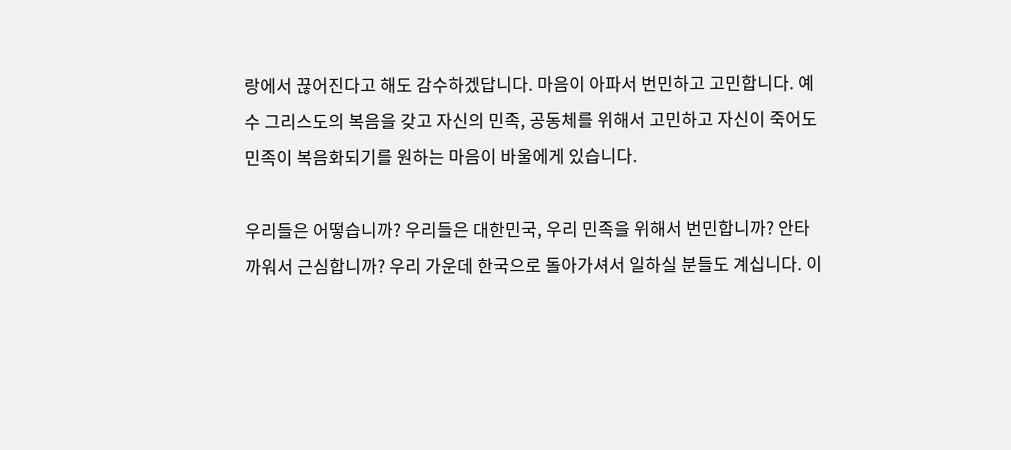랑에서 끊어진다고 해도 감수하겠답니다. 마음이 아파서 번민하고 고민합니다. 예수 그리스도의 복음을 갖고 자신의 민족, 공동체를 위해서 고민하고 자신이 죽어도 민족이 복음화되기를 원하는 마음이 바울에게 있습니다.

우리들은 어떻습니까? 우리들은 대한민국, 우리 민족을 위해서 번민합니까? 안타까워서 근심합니까? 우리 가운데 한국으로 돌아가셔서 일하실 분들도 계십니다. 이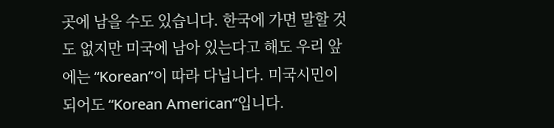곳에 남을 수도 있습니다. 한국에 가면 말할 것도 없지만 미국에 남아 있는다고 해도 우리 앞에는 “Korean”이 따라 다닙니다. 미국시민이 되어도 “Korean American”입니다.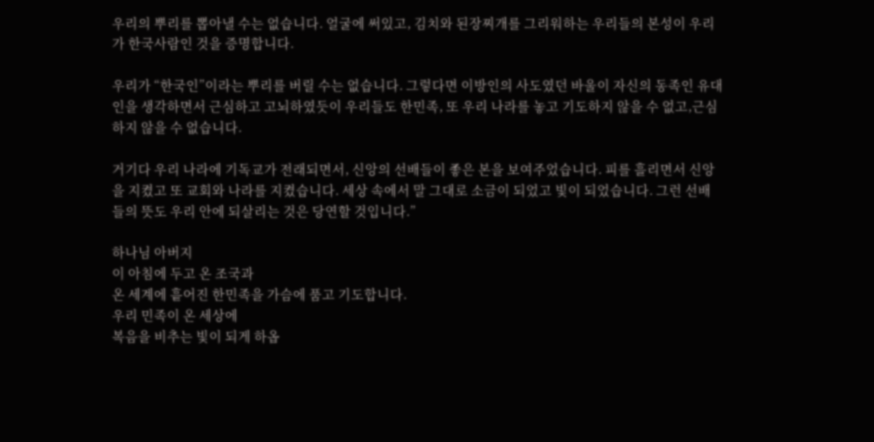우리의 뿌리를 뽑아낼 수는 없습니다. 얼굴에 써있고, 김치와 된장찌개를 그리워하는 우리들의 본성이 우리가 한국사람인 것을 증명합니다.

우리가 “한국인”이라는 뿌리를 버릴 수는 없습니다. 그렇다면 이방인의 사도였던 바울이 자신의 동족인 유대인을 생각하면서 근심하고 고뇌하였듯이 우리들도 한민족, 또 우리 나라를 놓고 기도하지 않을 수 없고,근심하지 않을 수 없습니다.

거기다 우리 나라에 기독교가 전래되면서, 신앙의 선배들이 좋은 본을 보여주었습니다. 피를 흘리면서 신앙을 지켰고 또 교회와 나라를 지켰습니다. 세상 속에서 말 그대로 소금이 되었고 빛이 되었습니다. 그런 선배들의 뜻도 우리 안에 되살리는 것은 당연할 것입니다.”

하나님 아버지
이 아침에 두고 온 조국과
온 세계에 흩어진 한민족을 가슴에 품고 기도합니다.
우리 민족이 온 세상에
복음을 비추는 빛이 되게 하옵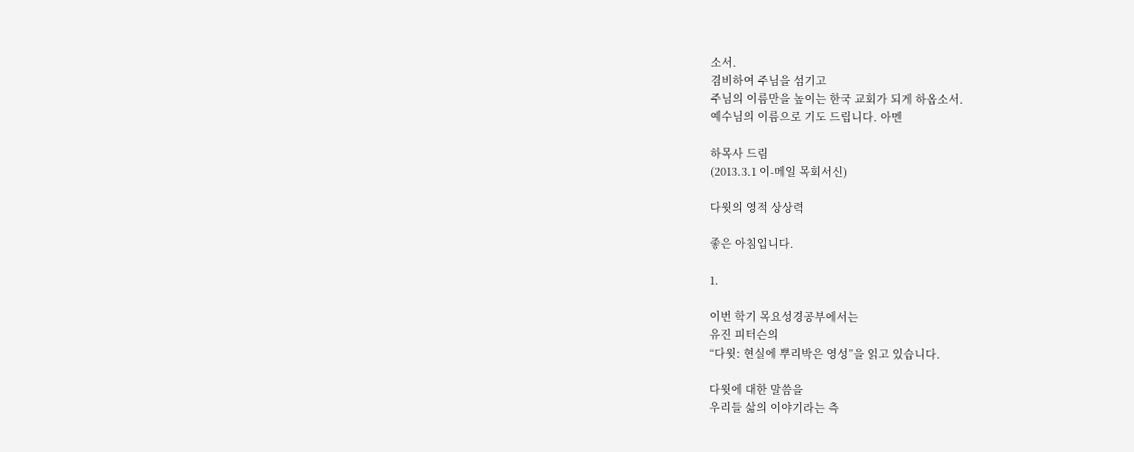소서.
겸비하여 주님을 섬기고
주님의 이름만을 높이는 한국 교회가 되게 하옵소서.
예수님의 이름으로 기도 드립니다. 아멘

하목사 드림
(2013.3.1 이-메일 목회서신)

다윗의 영적 상상력

좋은 아침입니다.

1.

이번 학기 목요성경공부에서는
유진 피터슨의
“다윗: 현실에 뿌리박은 영성”을 읽고 있습니다.

다윗에 대한 말씀을
우리들 삶의 이야기라는 측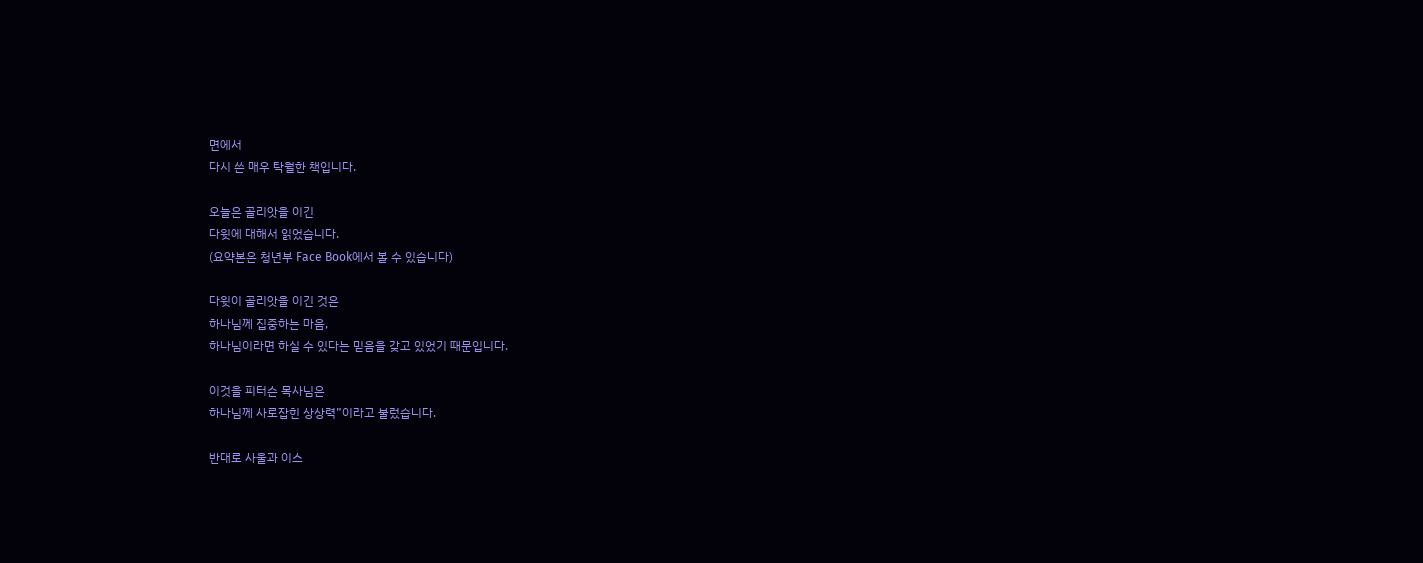면에서
다시 쓴 매우 탁월한 책입니다.

오늘은 골리앗을 이긴
다윗에 대해서 읽었습니다.
(요약본은 청년부 Face Book에서 볼 수 있습니다)

다윗이 골리앗을 이긴 것은
하나님께 집중하는 마음,
하나님이라면 하실 수 있다는 믿음을 갖고 있었기 때문입니다.

이것을 피터슨 목사님은
하나님께 사로잡힌 상상력”이라고 불렀습니다.

반대로 사울과 이스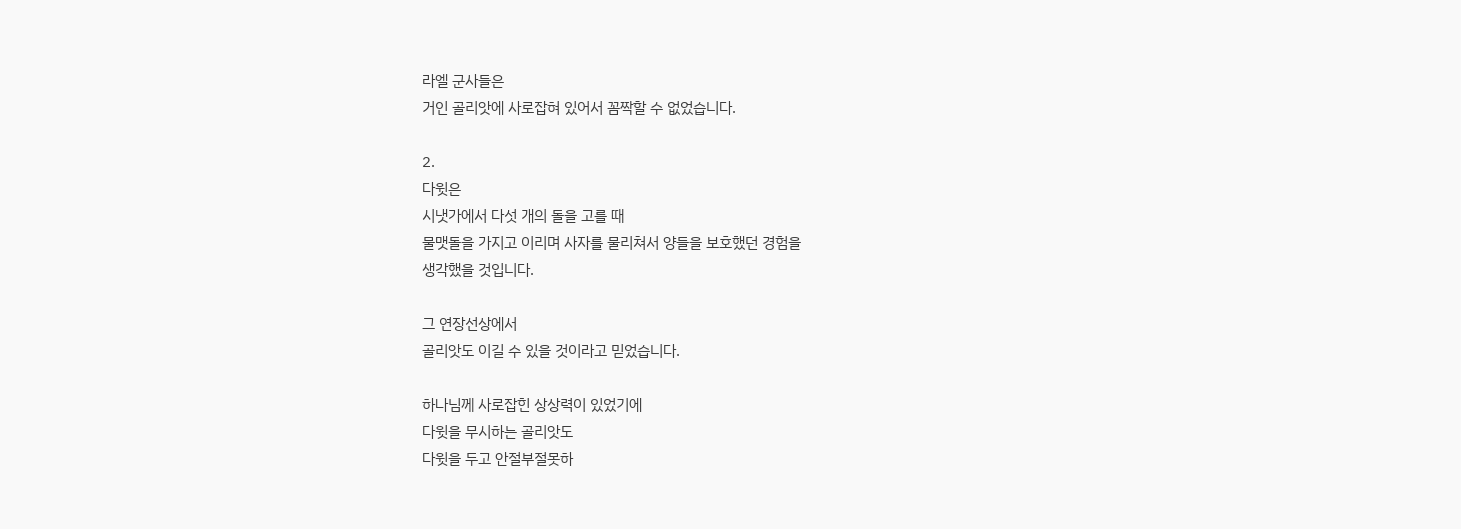라엘 군사들은
거인 골리앗에 사로잡혀 있어서 꼼짝할 수 없었습니다.

2.
다윗은
시냇가에서 다섯 개의 돌을 고를 때
물맷돌을 가지고 이리며 사자를 물리쳐서 양들을 보호했던 경험을
생각했을 것입니다.

그 연장선상에서
골리앗도 이길 수 있을 것이라고 믿었습니다.

하나님께 사로잡힌 상상력이 있었기에
다윗을 무시하는 골리앗도
다윗을 두고 안절부절못하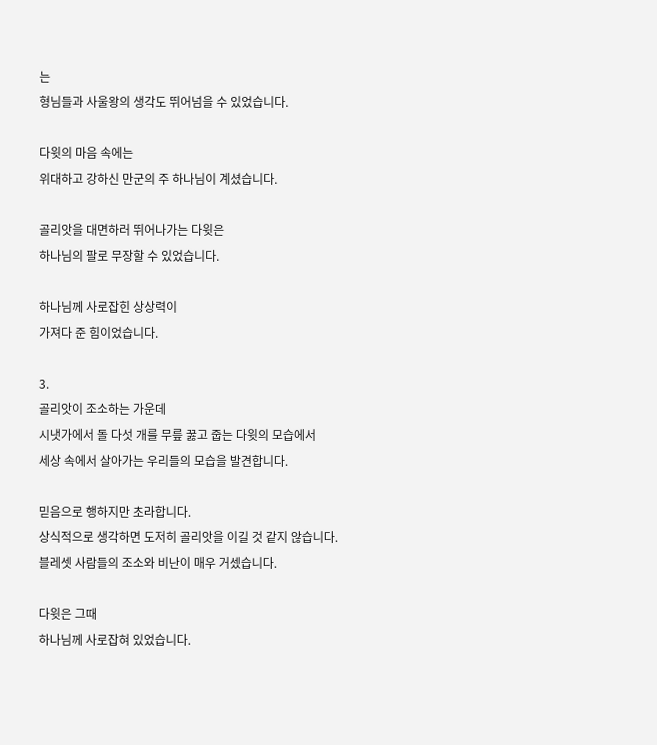는
형님들과 사울왕의 생각도 뛰어넘을 수 있었습니다.

다윗의 마음 속에는
위대하고 강하신 만군의 주 하나님이 계셨습니다.

골리앗을 대면하러 뛰어나가는 다윗은
하나님의 팔로 무장할 수 있었습니다.

하나님께 사로잡힌 상상력이
가져다 준 힘이었습니다.

3.
골리앗이 조소하는 가운데
시냇가에서 돌 다섯 개를 무릎 꿇고 줍는 다윗의 모습에서
세상 속에서 살아가는 우리들의 모습을 발견합니다.

믿음으로 행하지만 초라합니다.
상식적으로 생각하면 도저히 골리앗을 이길 것 같지 않습니다.
블레셋 사람들의 조소와 비난이 매우 거셌습니다.

다윗은 그때
하나님께 사로잡혀 있었습니다.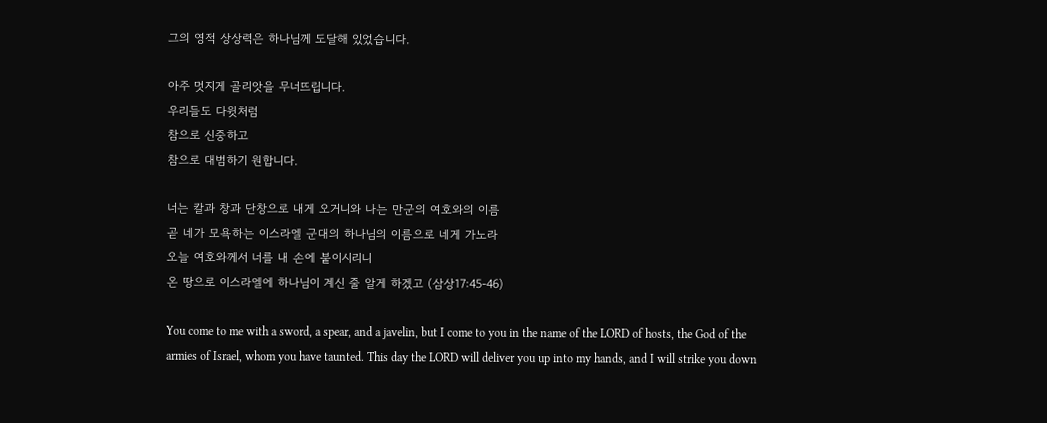그의 영적 상상력은 하나님께 도달해 있었습니다.

아주 멋지게 골리앗을 무너뜨립니다.
우리들도 다윗처럼
참으로 신중하고
참으로 대범하기 원합니다.

너는 칼과 창과 단창으로 내게 오거니와 나는 만군의 여호와의 이름
곧 네가 모욕하는 이스라엘 군대의 하나님의 이름으로 네게 가노라
오늘 여호와께서 너를 내 손에 붙이시리니
온 땅으로 이스라엘에 하나님이 계신 줄 알게 하겠고 (삼상17:45-46)

You come to me with a sword, a spear, and a javelin, but I come to you in the name of the LORD of hosts, the God of the armies of Israel, whom you have taunted. This day the LORD will deliver you up into my hands, and I will strike you down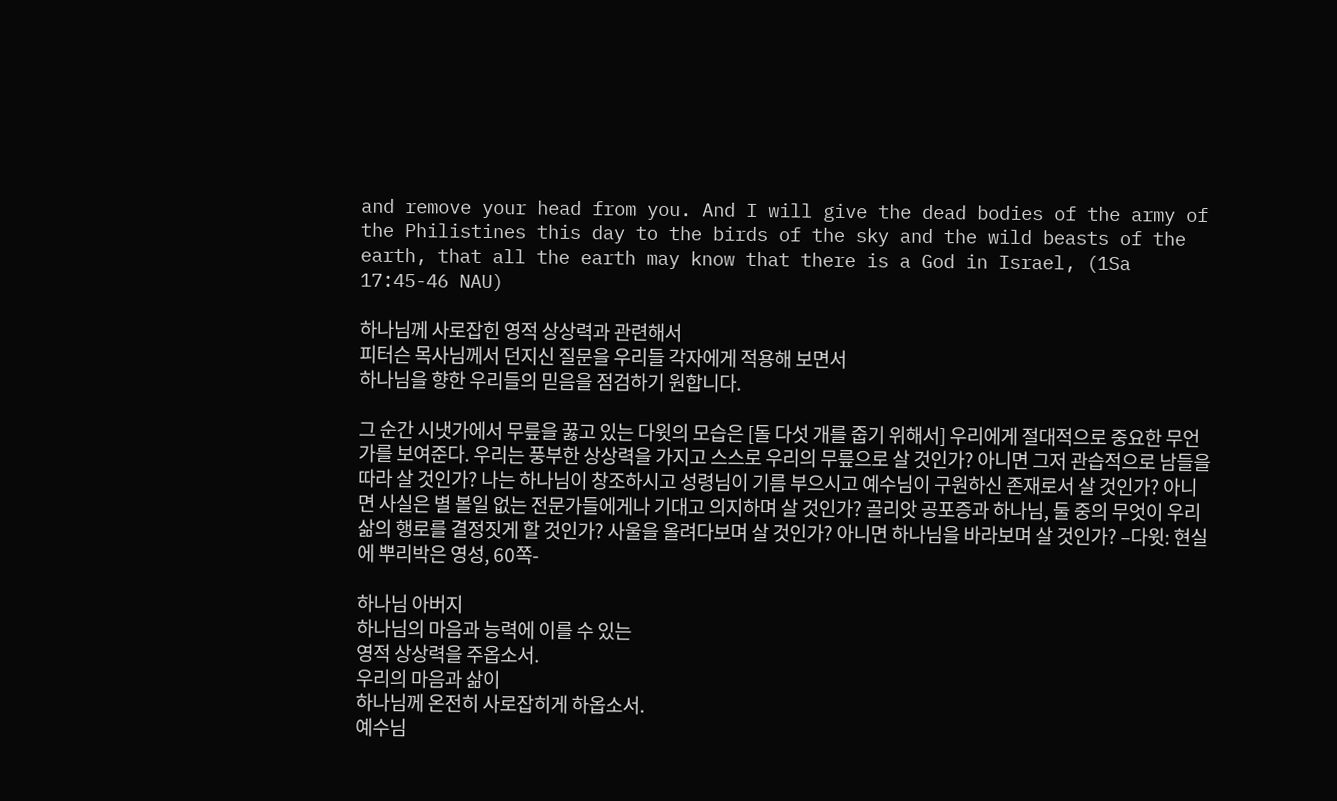and remove your head from you. And I will give the dead bodies of the army of the Philistines this day to the birds of the sky and the wild beasts of the earth, that all the earth may know that there is a God in Israel, (1Sa 17:45-46 NAU)

하나님께 사로잡힌 영적 상상력과 관련해서
피터슨 목사님께서 던지신 질문을 우리들 각자에게 적용해 보면서
하나님을 향한 우리들의 믿음을 점검하기 원합니다.

그 순간 시냇가에서 무릎을 꿇고 있는 다윗의 모습은 [돌 다섯 개를 줍기 위해서] 우리에게 절대적으로 중요한 무언가를 보여준다. 우리는 풍부한 상상력을 가지고 스스로 우리의 무릎으로 살 것인가? 아니면 그저 관습적으로 남들을 따라 살 것인가? 나는 하나님이 창조하시고 성령님이 기름 부으시고 예수님이 구원하신 존재로서 살 것인가? 아니면 사실은 별 볼일 없는 전문가들에게나 기대고 의지하며 살 것인가? 골리앗 공포증과 하나님, 둘 중의 무엇이 우리 삶의 행로를 결정짓게 할 것인가? 사울을 올려다보며 살 것인가? 아니면 하나님을 바라보며 살 것인가? –다윗: 현실에 뿌리박은 영성, 60쪽-

하나님 아버지
하나님의 마음과 능력에 이를 수 있는
영적 상상력을 주옵소서.
우리의 마음과 삶이
하나님께 온전히 사로잡히게 하옵소서.
예수님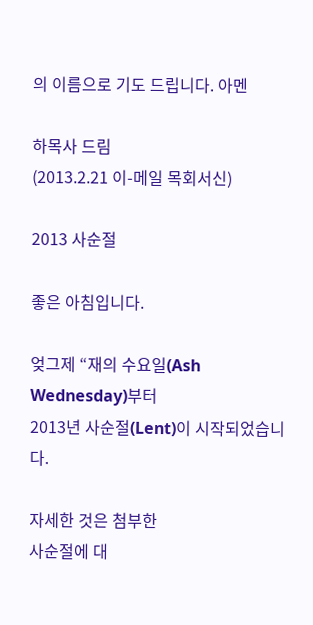의 이름으로 기도 드립니다. 아멘

하목사 드림
(2013.2.21 이-메일 목회서신)

2013 사순절

좋은 아침입니다.

엊그제 “재의 수요일(Ash Wednesday)부터
2013년 사순절(Lent)이 시작되었습니다.

자세한 것은 첨부한
사순절에 대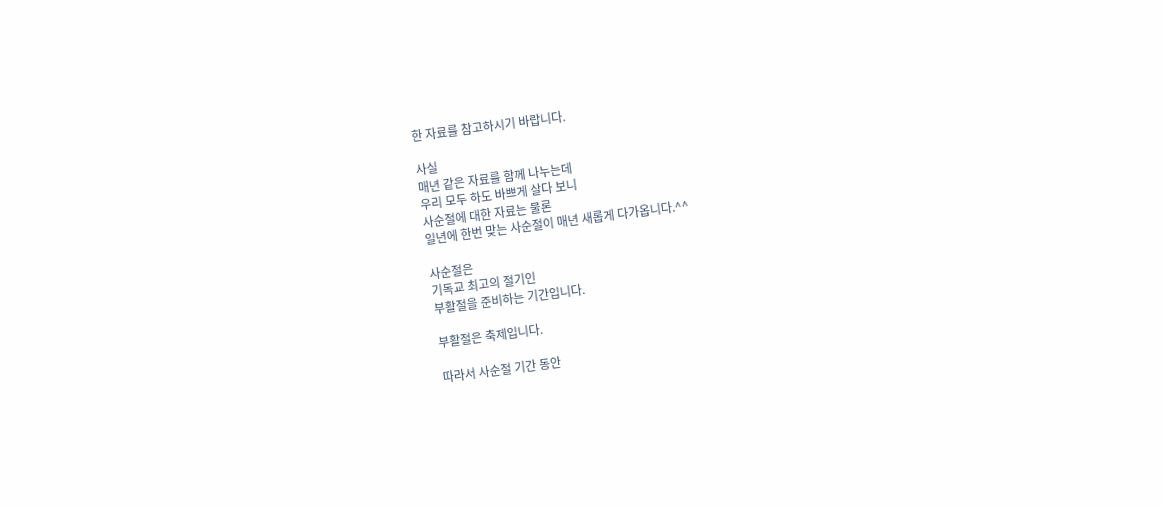한 자료를 참고하시기 바랍니다.

사실
매년 같은 자료를 함께 나누는데
우리 모두 하도 바쁘게 살다 보니
사순절에 대한 자료는 물론
일년에 한번 맞는 사순절이 매년 새롭게 다가옵니다.^^

사순절은
기독교 최고의 절기인
부활절을 준비하는 기간입니다.

부활절은 축제입니다.

따라서 사순절 기간 동안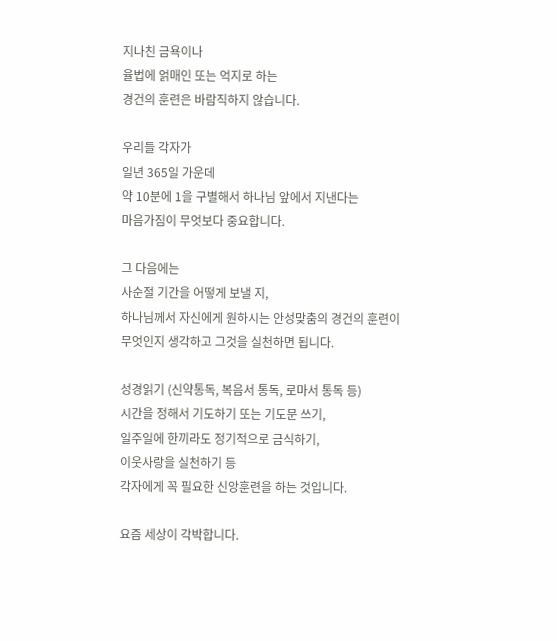지나친 금욕이나
율법에 얽매인 또는 억지로 하는
경건의 훈련은 바람직하지 않습니다.

우리들 각자가
일년 365일 가운데
약 10분에 1을 구별해서 하나님 앞에서 지낸다는
마음가짐이 무엇보다 중요합니다.

그 다음에는
사순절 기간을 어떻게 보낼 지,
하나님께서 자신에게 원하시는 안성맞춤의 경건의 훈련이
무엇인지 생각하고 그것을 실천하면 됩니다.

성경읽기 (신약통독, 복음서 통독, 로마서 통독 등)
시간을 정해서 기도하기 또는 기도문 쓰기,
일주일에 한끼라도 정기적으로 금식하기,
이웃사랑을 실천하기 등
각자에게 꼭 필요한 신앙훈련을 하는 것입니다.

요즘 세상이 각박합니다.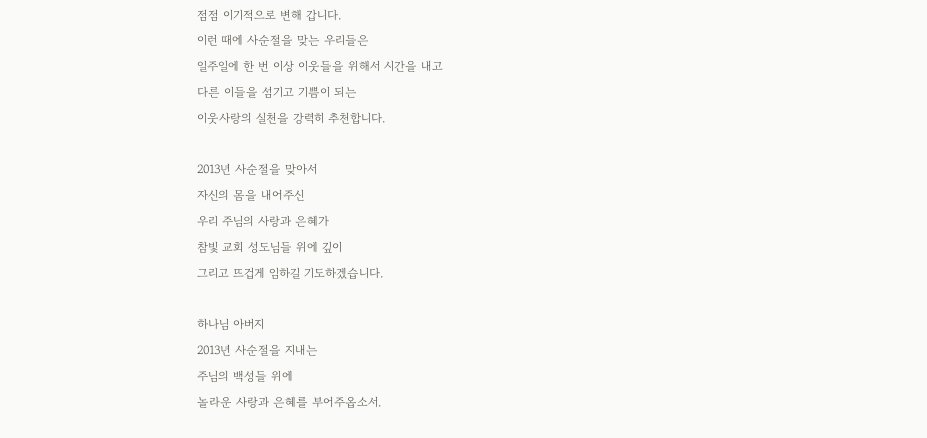점점 이기적으로 변해 갑니다.
이런 때에 사순절을 맞는 우리들은
일주일에 한 번 이상 이웃들을 위해서 시간을 내고
다른 이들을 섬기고 기쁨이 되는
이웃사랑의 실천을 강력히 추천합니다.

2013년 사순절을 맞아서
자신의 몸을 내어주신
우리 주님의 사랑과 은혜가
참빛 교회 성도님들 위에 깊이
그리고 뜨겁게 임하길 기도하겠습니다.

하나님 아버지
2013년 사순절을 지내는
주님의 백성들 위에
놀라운 사랑과 은혜를 부어주옵소서.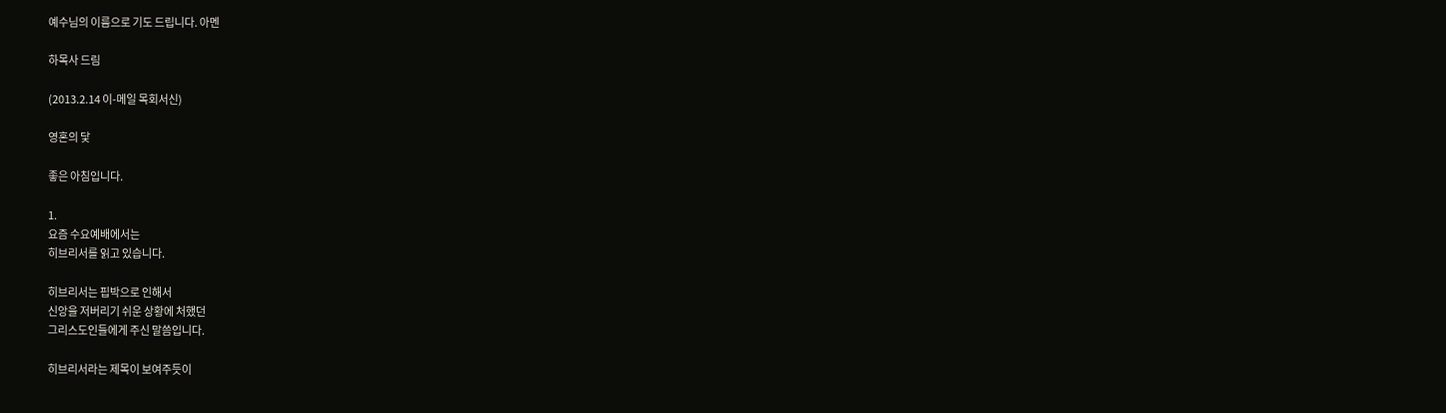예수님의 이름으로 기도 드립니다. 아멘

하목사 드림

(2013.2.14 이-메일 목회서신)

영혼의 닻

좋은 아침입니다.

1.
요즘 수요예배에서는
히브리서를 읽고 있습니다.

히브리서는 핍박으로 인해서
신앙을 저버리기 쉬운 상황에 처했던
그리스도인들에게 주신 말씀입니다.

히브리서라는 제목이 보여주듯이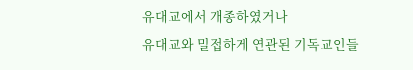유대교에서 개종하였거나
유대교와 밀접하게 연관된 기독교인들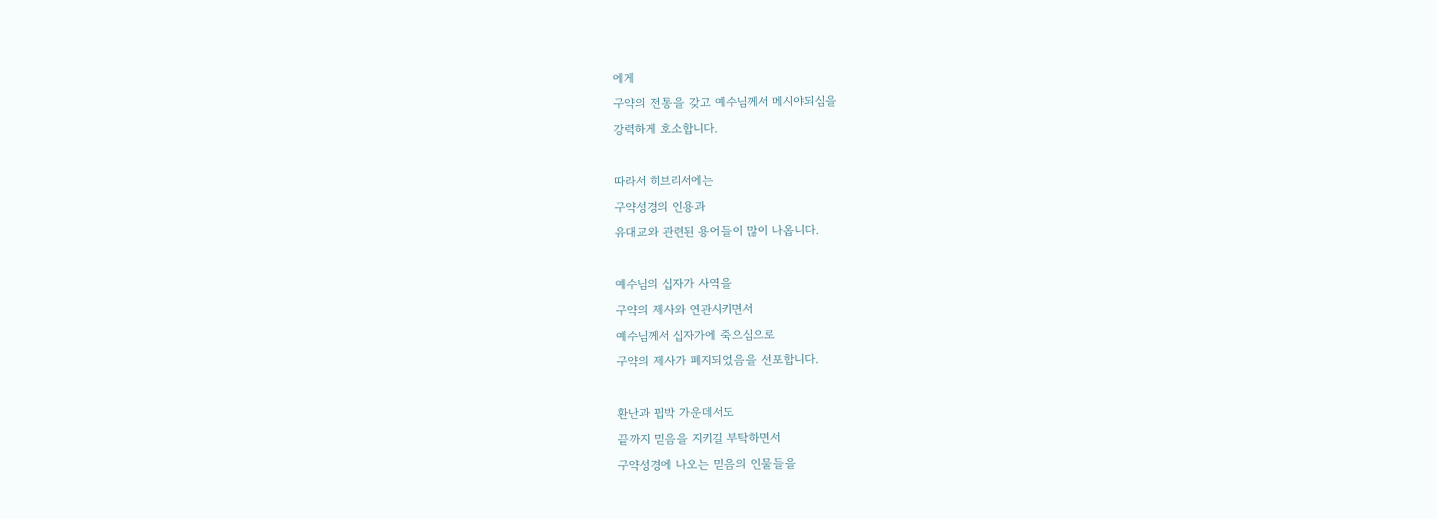에게
구약의 전통을 갖고 예수님께서 메시야되심을
강력하게 호소합니다.

따라서 히브리서에는
구약성경의 인용과
유대교와 관련된 용어들이 많이 나옵니다.

예수님의 십자가 사역을
구약의 제사와 연관시키면서
예수님께서 십자가에 죽으심으로
구약의 제사가 폐지되었음을 선포합니다.

환난과 핍박 가운데서도
끝까지 믿음을 지키길 부탁하면서
구약성경에 나오는 믿음의 인물들을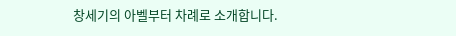창세기의 아벨부터 차례로 소개합니다.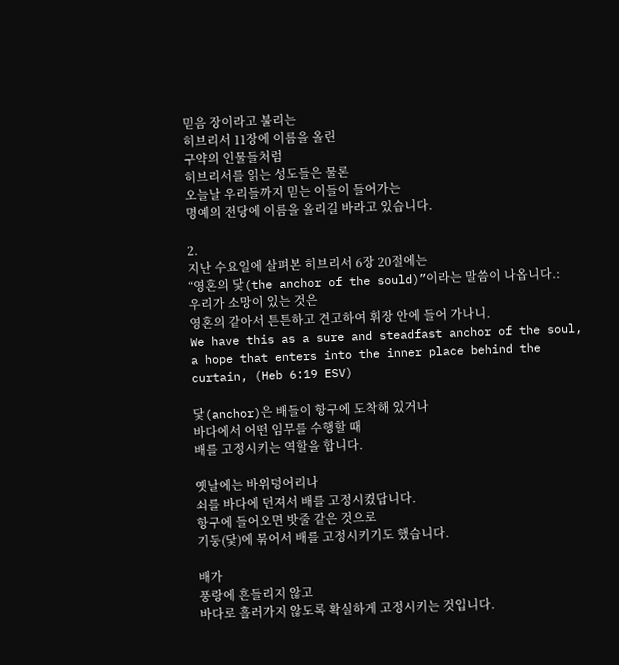믿음 장이라고 불리는
히브리서 11장에 이름을 올린
구약의 인물들처럼
히브리서를 읽는 성도들은 물론
오늘날 우리들까지 믿는 이들이 들어가는
명예의 전당에 이름을 올리길 바라고 있습니다.

2.
지난 수요일에 살펴본 히브리서 6장 20절에는
“영혼의 닻(the anchor of the sould)”이라는 말씀이 나옵니다.:
우리가 소망이 있는 것은
영혼의 같아서 튼튼하고 견고하여 휘장 안에 들어 가나니.
We have this as a sure and steadfast anchor of the soul, a hope that enters into the inner place behind the curtain, (Heb 6:19 ESV)

닻(anchor)은 배들이 항구에 도착해 있거나
바다에서 어떤 임무를 수행할 때
배를 고정시키는 역할을 합니다.

옛날에는 바위덩어리나
쇠를 바다에 던져서 배를 고정시켰답니다.
항구에 들어오면 밧줄 같은 것으로
기둥(닻)에 묶어서 배를 고정시키기도 했습니다.

배가
풍랑에 흔들리지 않고
바다로 흘러가지 않도록 확실하게 고정시키는 것입니다.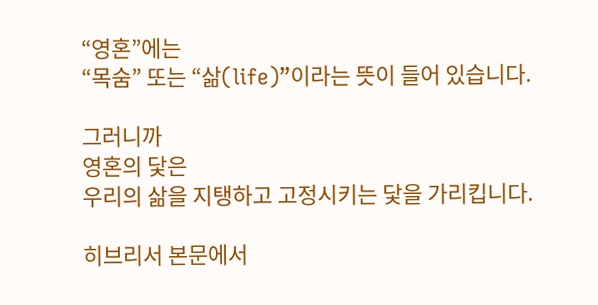“영혼”에는
“목숨” 또는 “삶(life)”이라는 뜻이 들어 있습니다.

그러니까
영혼의 닻은
우리의 삶을 지탱하고 고정시키는 닻을 가리킵니다.

히브리서 본문에서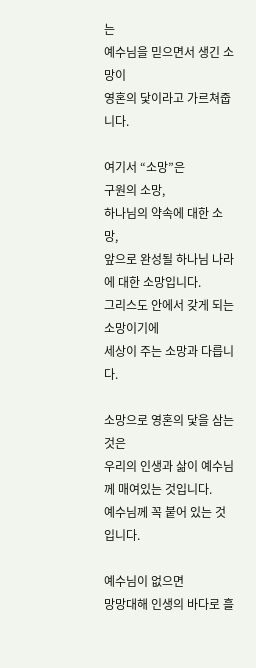는
예수님을 믿으면서 생긴 소망이
영혼의 닻이라고 가르쳐줍니다.

여기서 “소망”은
구원의 소망,
하나님의 약속에 대한 소망,
앞으로 완성될 하나님 나라에 대한 소망입니다.
그리스도 안에서 갖게 되는 소망이기에
세상이 주는 소망과 다릅니다.

소망으로 영혼의 닻을 삼는 것은
우리의 인생과 삶이 예수님께 매여있는 것입니다.
예수님께 꼭 붙어 있는 것입니다.

예수님이 없으면
망망대해 인생의 바다로 흘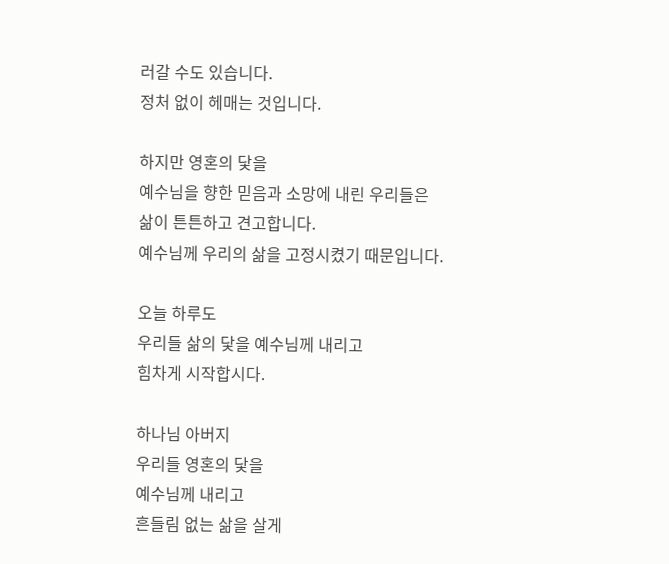러갈 수도 있습니다.
정처 없이 헤매는 것입니다.

하지만 영혼의 닻을
예수님을 향한 믿음과 소망에 내린 우리들은
삶이 튼튼하고 견고합니다.
예수님께 우리의 삶을 고정시켰기 때문입니다.

오늘 하루도
우리들 삶의 닻을 예수님께 내리고
힘차게 시작합시다.

하나님 아버지
우리들 영혼의 닻을
예수님께 내리고
흔들림 없는 삶을 살게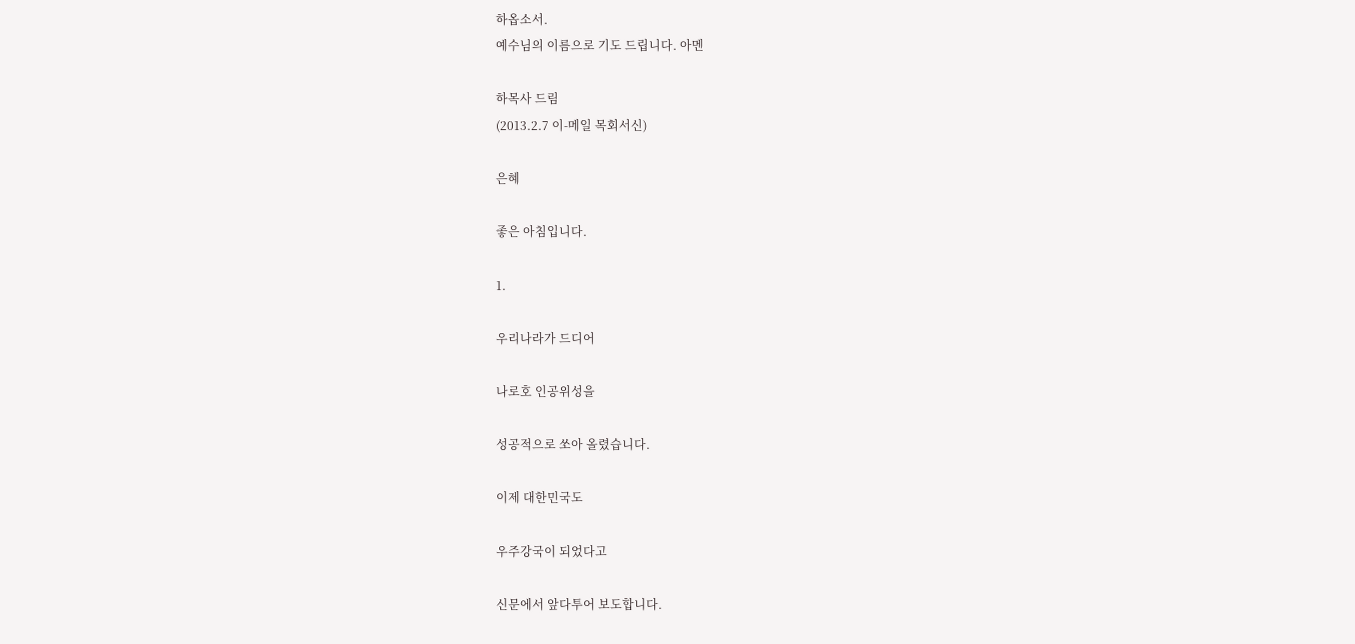하옵소서.
예수님의 이름으로 기도 드립니다. 아멘

하목사 드림
(2013.2.7 이-메일 목회서신)

은혜

좋은 아침입니다.

1.

우리나라가 드디어

나로호 인공위성을

성공적으로 쏘아 올렸습니다.

이제 대한민국도

우주강국이 되었다고

신문에서 앞다투어 보도합니다.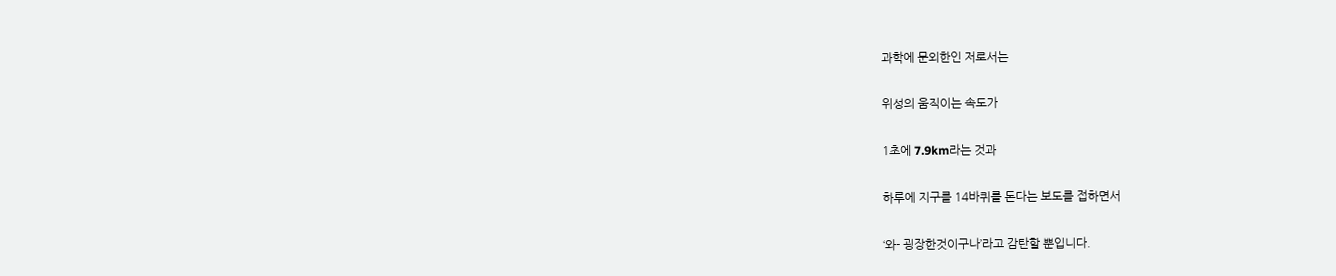과학에 문외한인 저로서는

위성의 움직이는 속도가

1초에 7.9km라는 것과

하루에 지구를 14바퀴를 돈다는 보도를 접하면서

‘와- 굉장한것이구나’라고 감탄할 뿐입니다.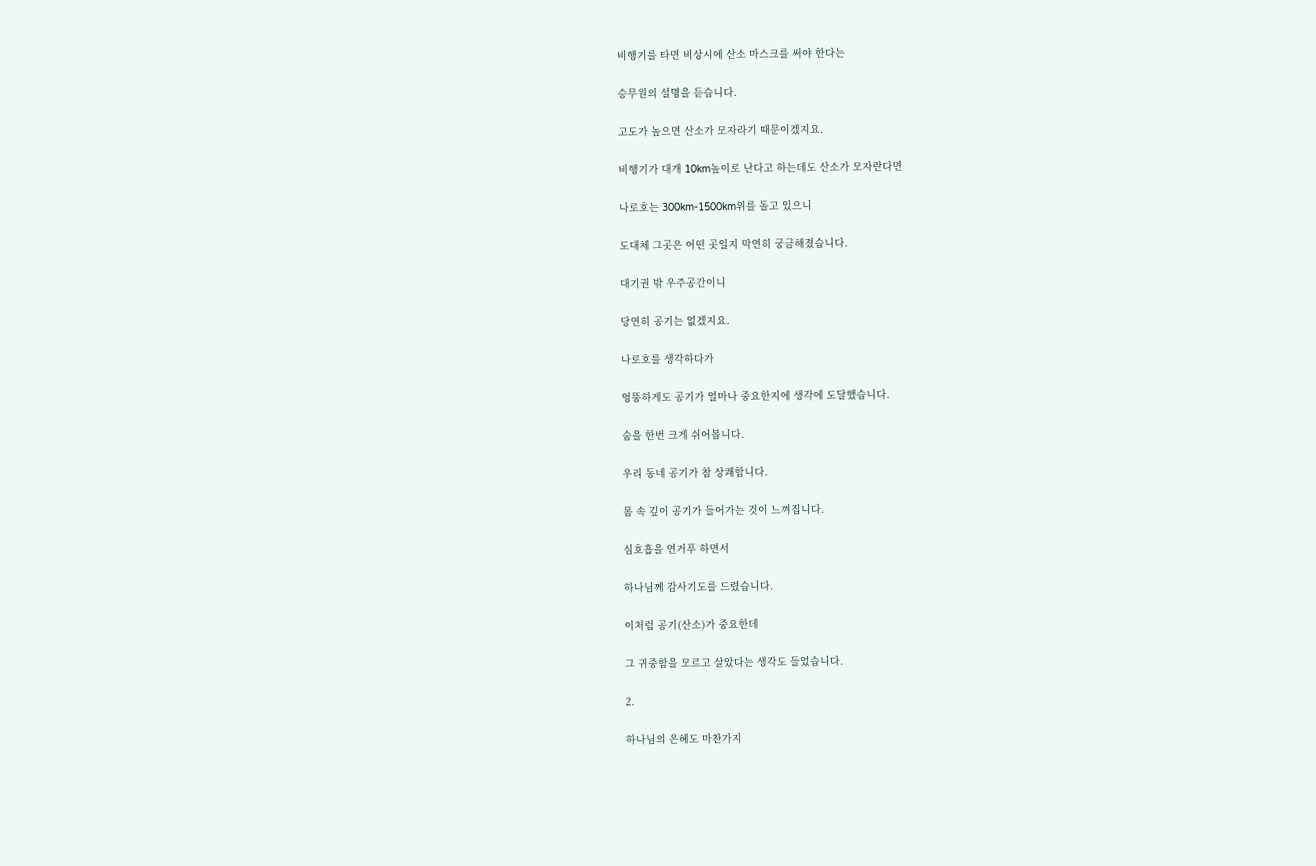비행기를 타면 비상시에 산소 마스크를 써야 한다는

승무원의 설명을 듣습니다.

고도가 높으면 산소가 모자라기 때문이겠지요.

비행기가 대개 10km높이로 난다고 하는데도 산소가 모자란다면

나로호는 300km-1500km위를 돌고 있으니

도대체 그곳은 어떤 곳일지 막연히 궁금해졌습니다.

대기권 밖 우주공간이니

당연히 공기는 없겠지요.

나로호를 생각하다가

엉뚱하게도 공기가 얼마나 중요한지에 생각에 도달했습니다.

숨을 한번 크게 쉬어봅니다.

우리 동네 공기가 참 상쾌합니다.

몸 속 깊이 공기가 들어가는 것이 느껴집니다.

심호흡을 연거푸 하면서

하나님께 감사기도를 드렸습니다.

이처럼 공기(산소)가 중요한데

그 귀중함을 모르고 살았다는 생각도 들었습니다.

2.

하나님의 은혜도 마찬가지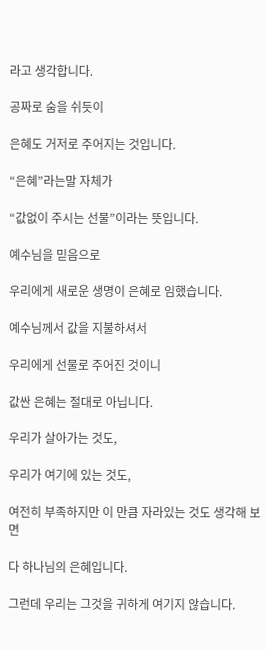라고 생각합니다.

공짜로 숨을 쉬듯이

은혜도 거저로 주어지는 것입니다.

“은혜”라는말 자체가

“값없이 주시는 선물”이라는 뜻입니다.

예수님을 믿음으로

우리에게 새로운 생명이 은혜로 임했습니다.

예수님께서 값을 지불하셔서

우리에게 선물로 주어진 것이니

값싼 은혜는 절대로 아닙니다.

우리가 살아가는 것도,

우리가 여기에 있는 것도,

여전히 부족하지만 이 만큼 자라있는 것도 생각해 보면

다 하나님의 은혜입니다.

그런데 우리는 그것을 귀하게 여기지 않습니다.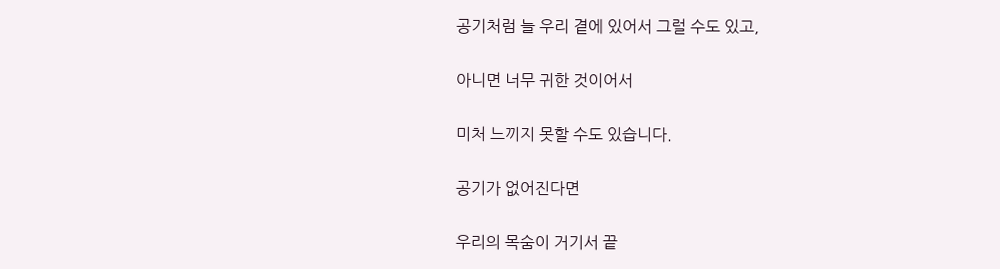공기처럼 늘 우리 곁에 있어서 그럴 수도 있고,

아니면 너무 귀한 것이어서

미처 느끼지 못할 수도 있습니다.

공기가 없어진다면

우리의 목숨이 거기서 끝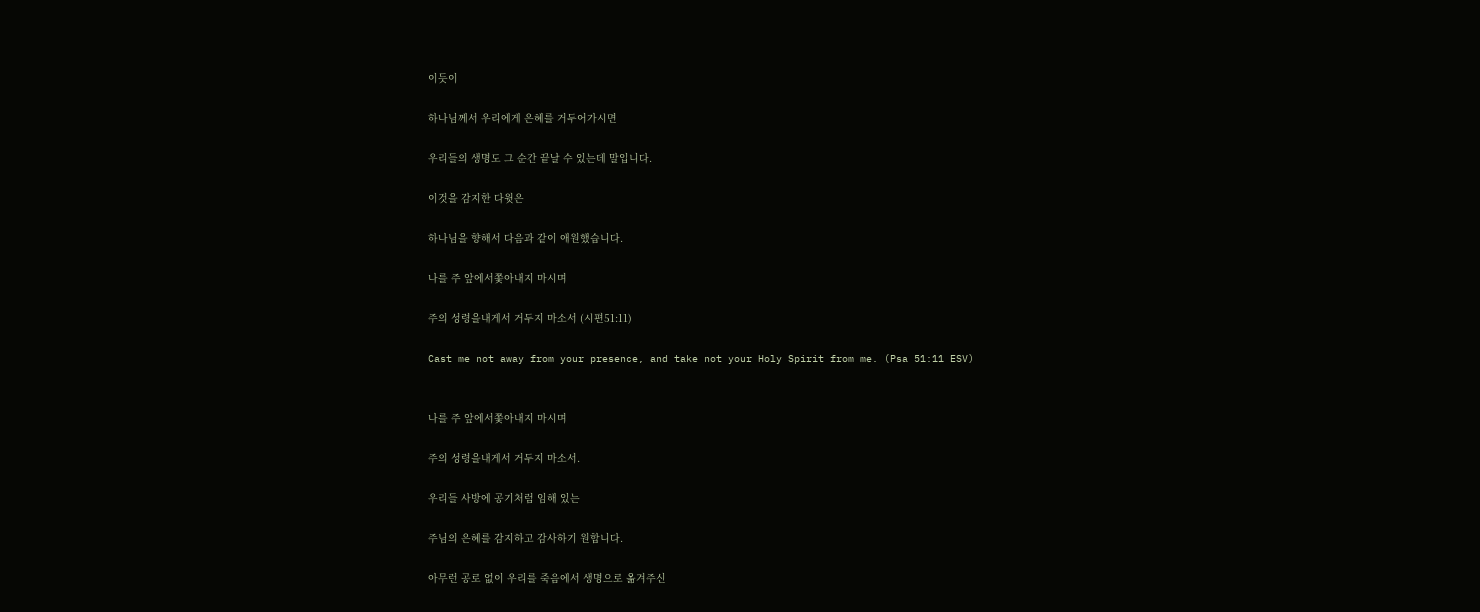이듯이

하나님께서 우리에게 은혜를 거두어가시면

우리들의 생명도 그 순간 끝날 수 있는데 말입니다.

이것을 감지한 다윗은

하나님을 향해서 다음과 같이 애원했습니다.

나를 주 앞에서쫓아내지 마시며

주의 성령을내게서 거두지 마소서 (시편51:11)

Cast me not away from your presence, and take not your Holy Spirit from me. (Psa 51:11 ESV)


나를 주 앞에서쫓아내지 마시며

주의 성령을내게서 거두지 마소서.

우리들 사방에 공기처럼 임해 있는

주님의 은혜를 감지하고 감사하기 원합니다.

아무런 공로 없이 우리를 죽음에서 생명으로 옮겨주신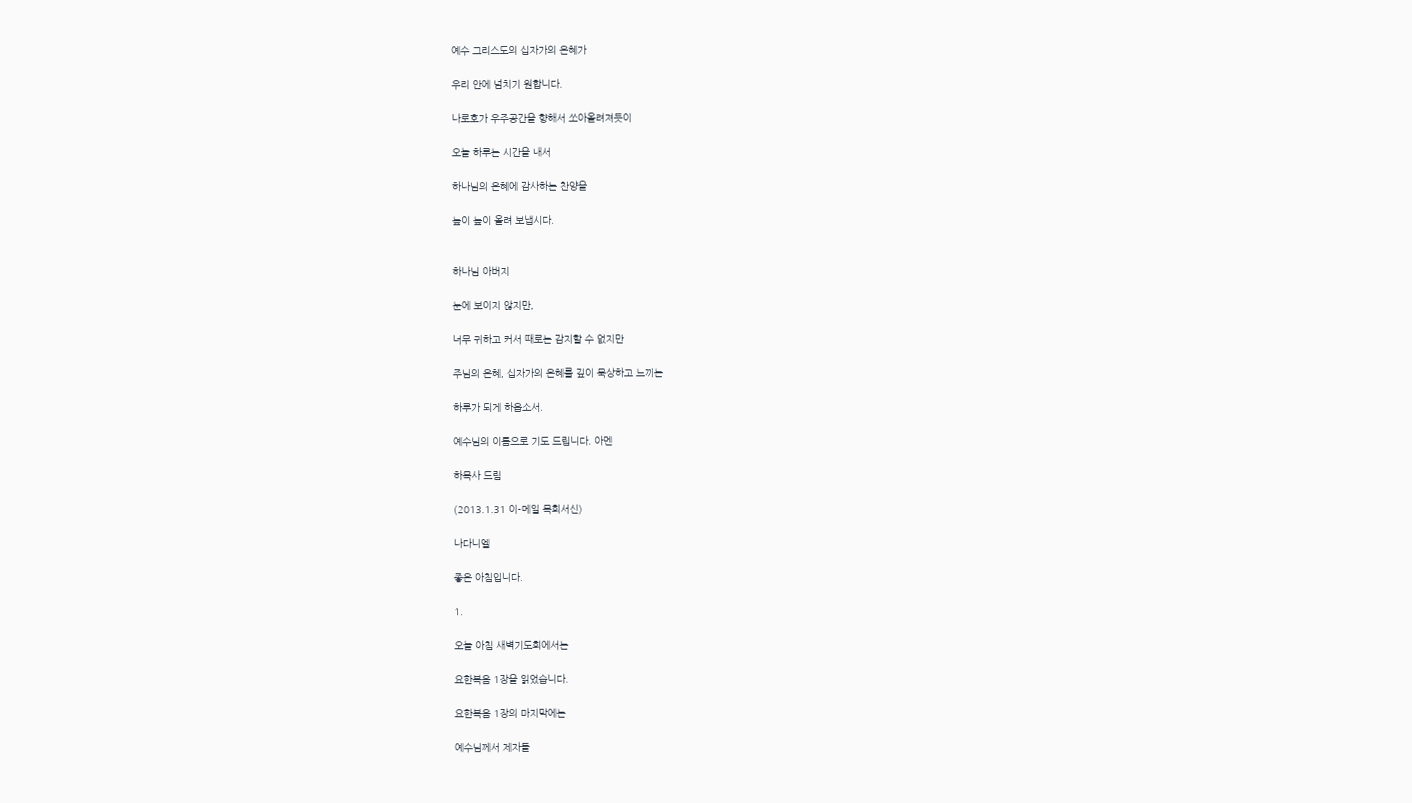예수 그리스도의 십자가의 은혜가

우리 안에 넘치기 원합니다.

나로호가 우주공간을 향해서 쏘아올려져듯이

오늘 하루는 시간을 내서

하나님의 은혜에 감사하는 찬양을

높이 높이 올려 보냅시다.


하나님 아버지

눈에 보이지 않지만,

너무 귀하고 커서 때로는 감지할 수 없지만

주님의 은혜, 십자가의 은혜를 깊이 묵상하고 느끼는

하루가 되게 하옵소서.

예수님의 이름으로 기도 드립니다. 아멘

하목사 드림

(2013.1.31 이-메일 목회서신)

나다니엘

좋은 아침입니다.

1.

오늘 아침 새벽기도회에서는

요한복음 1장을 읽었습니다.

요한복음 1장의 마지막에는

예수님께서 제자들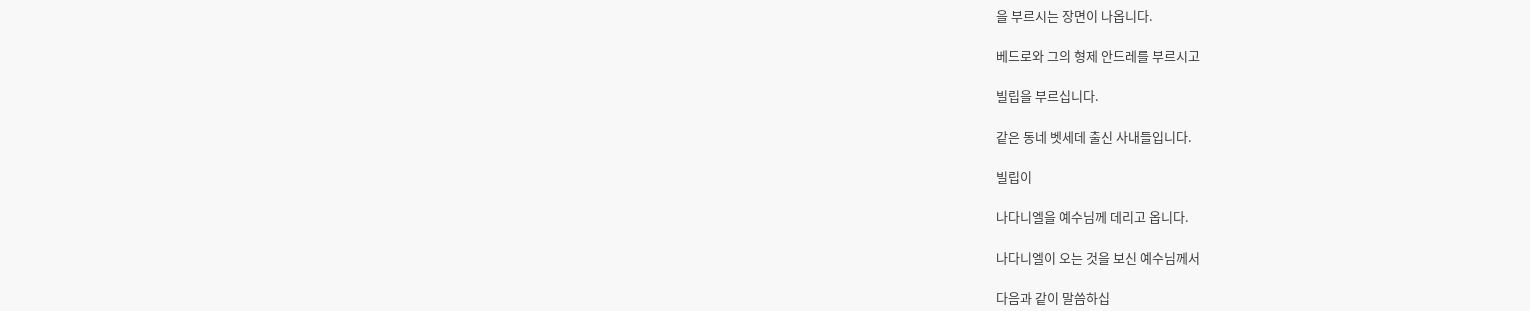을 부르시는 장면이 나옵니다.

베드로와 그의 형제 안드레를 부르시고

빌립을 부르십니다.

같은 동네 벳세데 출신 사내들입니다.

빌립이

나다니엘을 예수님께 데리고 옵니다.

나다니엘이 오는 것을 보신 예수님께서

다음과 같이 말씀하십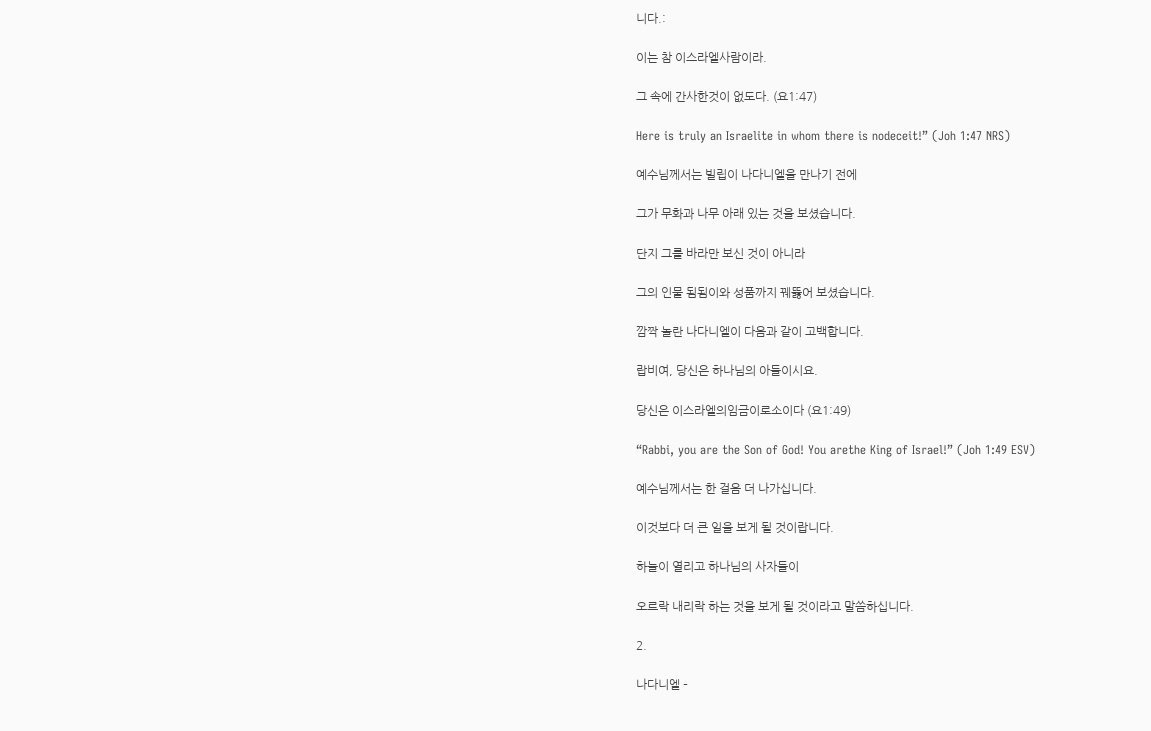니다.:

이는 참 이스라엘사람이라.

그 속에 간사한것이 없도다. (요1:47)

Here is truly an Israelite in whom there is nodeceit!” (Joh 1:47 NRS)

예수님께서는 빌립이 나다니엘을 만나기 전에

그가 무화과 나무 아래 있는 것을 보셨습니다.

단지 그를 바라만 보신 것이 아니라

그의 인물 됨됨이와 성품까지 꿰뚫어 보셨습니다.

깜짝 놀란 나다니엘이 다음과 같이 고백합니다.

랍비여, 당신은 하나님의 아들이시요.

당신은 이스라엘의임금이로소이다 (요1:49)

“Rabbi, you are the Son of God! You arethe King of Israel!” (Joh 1:49 ESV)

예수님께서는 한 걸음 더 나가십니다.

이것보다 더 큰 일을 보게 될 것이랍니다.

하늘이 열리고 하나님의 사자들이

오르락 내리락 하는 것을 보게 될 것이라고 말씀하십니다.

2.

나다니엘 –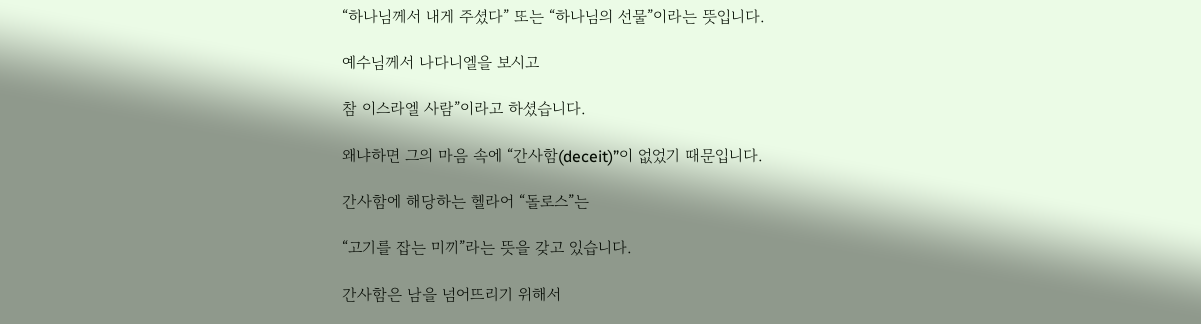“하나님께서 내게 주셨다” 또는 “하나님의 선물”이라는 뜻입니다.

예수님께서 나다니엘을 보시고

참 이스라엘 사람”이라고 하셨습니다.

왜냐하면 그의 마음 속에 “간사함(deceit)”이 없었기 때문입니다.

간사함에 해당하는 헬라어 “돌로스”는

“고기를 잡는 미끼”라는 뜻을 갖고 있습니다.

간사함은 남을 넘어뜨리기 위해서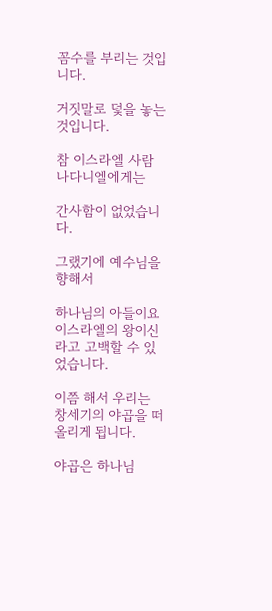꼼수를 부리는 것입니다.

거짓말로 덫을 놓는 것입니다.

참 이스라엘 사람 나다니엘에게는

간사함이 없었습니다.

그랬기에 예수님을 향해서

하나님의 아들이요 이스라엘의 왕이신 라고 고백할 수 있었습니다.

이쯤 해서 우리는 창세기의 야곱을 떠올리게 됩니다.

야곱은 하나님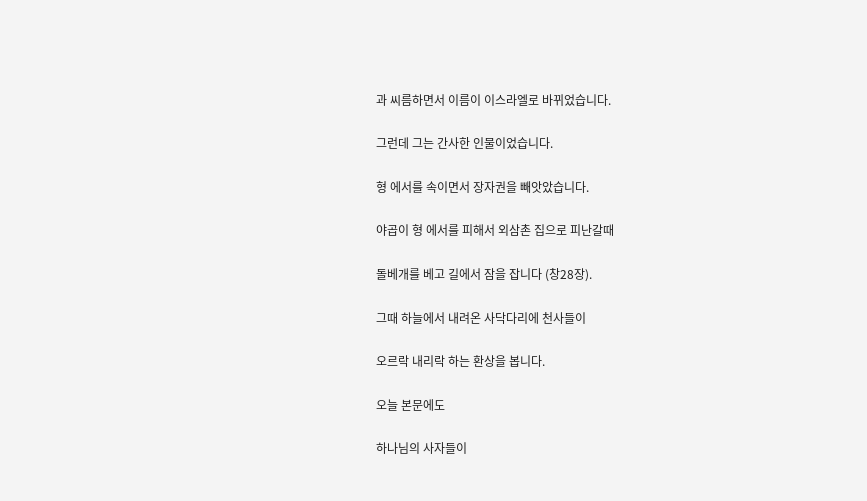과 씨름하면서 이름이 이스라엘로 바뀌었습니다.

그런데 그는 간사한 인물이었습니다.

형 에서를 속이면서 장자권을 빼앗았습니다.

야곱이 형 에서를 피해서 외삼촌 집으로 피난갈때

돌베개를 베고 길에서 잠을 잡니다 (창28장).

그때 하늘에서 내려온 사닥다리에 천사들이

오르락 내리락 하는 환상을 봅니다.

오늘 본문에도

하나님의 사자들이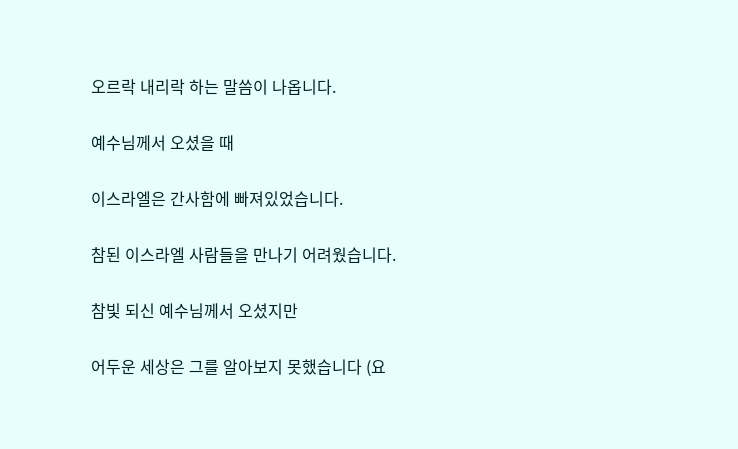오르락 내리락 하는 말씀이 나옵니다.

예수님께서 오셨을 때

이스라엘은 간사함에 빠져있었습니다.

참된 이스라엘 사람들을 만나기 어려웠습니다.

참빛 되신 예수님께서 오셨지만

어두운 세상은 그를 알아보지 못했습니다 (요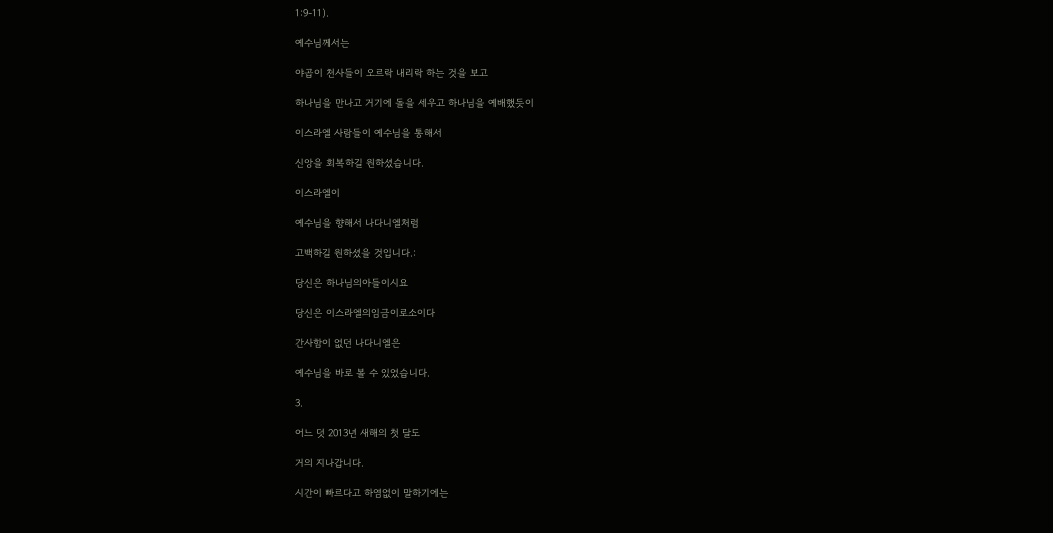1:9-11).

예수님께서는

야곱이 천사들이 오르락 내리락 하는 것을 보고

하나님을 만나고 거기에 돌을 세우고 하나님을 예배했듯이

이스라엘 사람들이 예수님을 통해서

신앙을 회복하길 원하셨습니다.

이스라엘이

예수님을 향해서 나다니엘처럼

고백하길 원하셨을 것입니다.:

당신은 하나님의아들이시요

당신은 이스라엘의임금이로소이다

간사함이 없던 나다니엘은

예수님을 바로 볼 수 있었습니다.

3.

어느 덧 2013년 새해의 첫 달도

거의 지나갑니다.

시간이 빠르다고 하염없이 말하기에는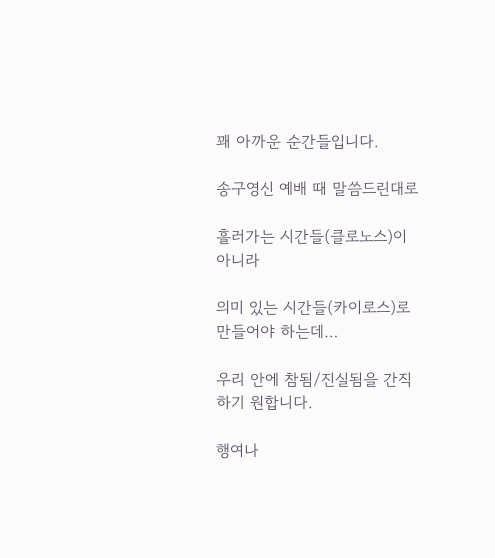꽤 아까운 순간들입니다.

송구영신 예배 때 말씀드린대로

흘러가는 시간들(클로노스)이 아니라

의미 있는 시간들(카이로스)로 만들어야 하는데…

우리 안에 참됨/진실됨을 간직하기 원합니다.

행여나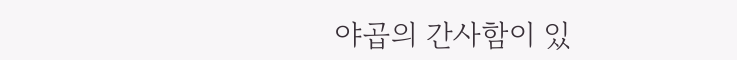야곱의 간사함이 있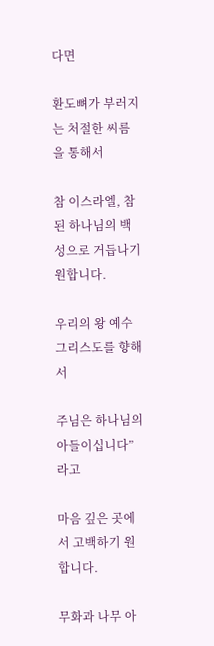다면

환도뼈가 부러지는 처절한 씨름을 통해서

참 이스라엘, 참된 하나님의 백성으로 거듭나기 원합니다.

우리의 왕 예수 그리스도를 향해서

주님은 하나님의 아들이십니다”라고

마음 깊은 곳에서 고백하기 원합니다.

무화과 나무 아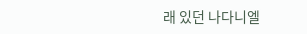래 있던 나다니엘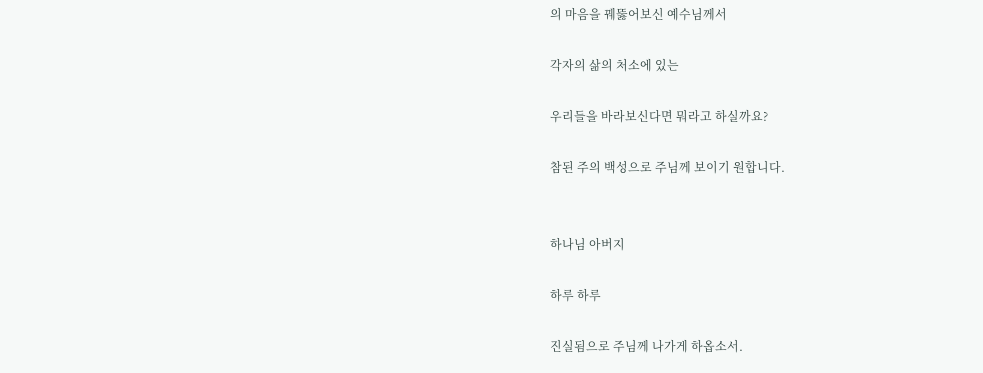의 마음을 꿰뚫어보신 예수님께서

각자의 삶의 처소에 있는

우리들을 바라보신다면 뭐라고 하실까요?

참된 주의 백성으로 주님께 보이기 원합니다.


하나님 아버지

하루 하루

진실됨으로 주님께 나가게 하옵소서.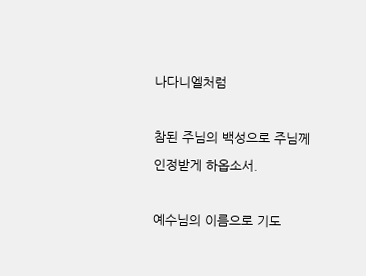나다니엘처럼

참된 주님의 백성으로 주님께 인정받게 하옵소서.

예수님의 이름으로 기도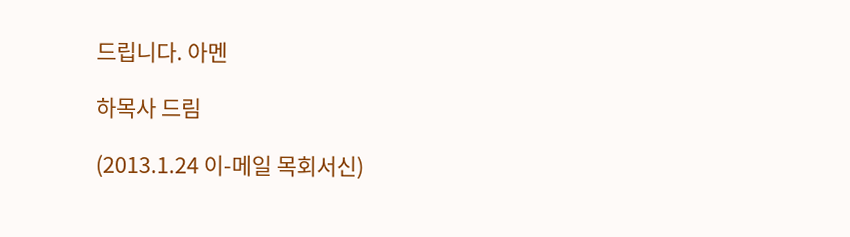드립니다. 아멘

하목사 드림

(2013.1.24 이-메일 목회서신)